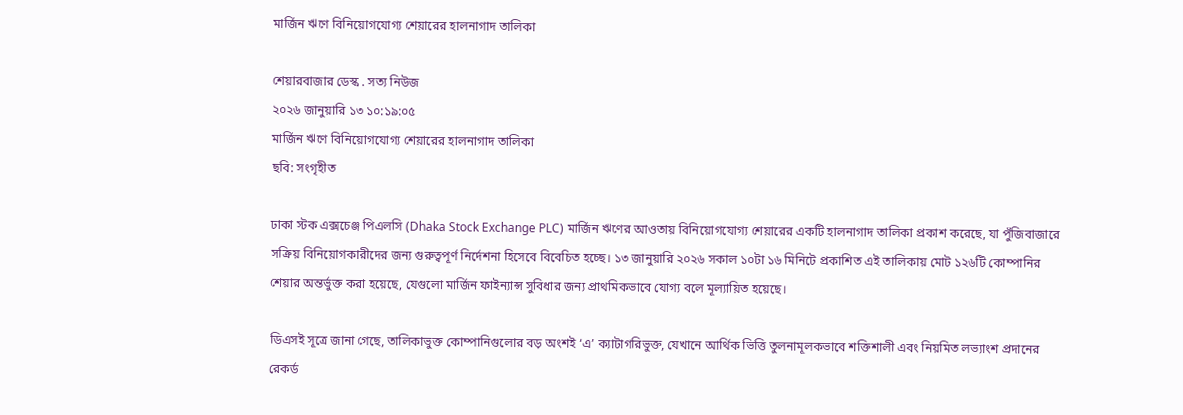মার্জিন ঋণে বিনিয়োগযোগ্য শেয়ারের হালনাগাদ তালিকা

শেয়ারবাজার ডেস্ক . সত্য নিউজ
২০২৬ জানুয়ারি ১৩ ১০:১৯:০৫
মার্জিন ঋণে বিনিয়োগযোগ্য শেয়ারের হালনাগাদ তালিকা
ছবি: সংগৃহীত

ঢাকা স্টক এক্সচেঞ্জ পিএলসি (Dhaka Stock Exchange PLC) মার্জিন ঋণের আওতায় বিনিয়োগযোগ্য শেয়ারের একটি হালনাগাদ তালিকা প্রকাশ করেছে, যা পুঁজিবাজারে সক্রিয় বিনিয়োগকারীদের জন্য গুরুত্বপূর্ণ নির্দেশনা হিসেবে বিবেচিত হচ্ছে। ১৩ জানুয়ারি ২০২৬ সকাল ১০টা ১৬ মিনিটে প্রকাশিত এই তালিকায় মোট ১২৬টি কোম্পানির শেয়ার অন্তর্ভুক্ত করা হয়েছে, যেগুলো মার্জিন ফাইন্যান্স সুবিধার জন্য প্রাথমিকভাবে যোগ্য বলে মূল্যায়িত হয়েছে।

ডিএসই সূত্রে জানা গেছে, তালিকাভুক্ত কোম্পানিগুলোর বড় অংশই ‘এ’ ক্যাটাগরিভুক্ত, যেখানে আর্থিক ভিত্তি তুলনামূলকভাবে শক্তিশালী এবং নিয়মিত লভ্যাংশ প্রদানের রেকর্ড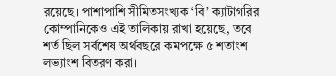রয়েছে। পাশাপাশি সীমিতসংখ্যক ‘বি’ ক্যাটাগরির কোম্পানিকেও এই তালিকায় রাখা হয়েছে, তবে শর্ত ছিল সর্বশেষ অর্থবছরে কমপক্ষে ৫ শতাংশ লভ্যাংশ বিতরণ করা।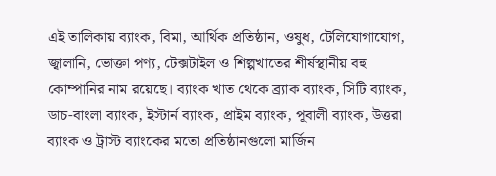এই তালিকায় ব্যাংক, বিমা, আর্থিক প্রতিষ্ঠান, ওষুধ, টেলিযোগাযোগ, জ্বালানি, ভোক্তা পণ্য, টেক্সটাইল ও শিল্পখাতের শীর্ষস্থানীয় বহু কোম্পানির নাম রয়েছে। ব্যাংক খাত থেকে ব্র্যাক ব্যাংক, সিটি ব্যাংক, ডাচ-বাংলা ব্যাংক, ইস্টার্ন ব্যাংক, প্রাইম ব্যাংক, পূবালী ব্যাংক, উত্তরা ব্যাংক ও ট্রাস্ট ব্যাংকের মতো প্রতিষ্ঠানগুলো মার্জিন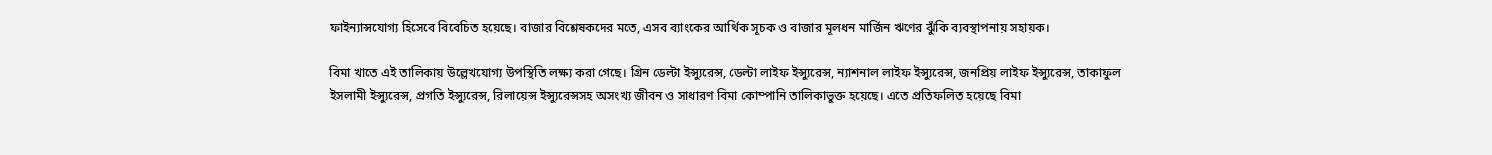ফাইন্যান্সযোগ্য হিসেবে বিবেচিত হয়েছে। বাজার বিশ্লেষকদের মতে, এসব ব্যাংকের আর্থিক সূচক ও বাজার মূলধন মার্জিন ঋণের ঝুঁকি ব্যবস্থাপনায় সহায়ক।

বিমা খাতে এই তালিকায় উল্লেখযোগ্য উপস্থিতি লক্ষ্য করা গেছে। গ্রিন ডেল্টা ইন্স্যুরেন্স, ডেল্টা লাইফ ইন্স্যুরেন্স, ন্যাশনাল লাইফ ইন্স্যুরেন্স, জনপ্রিয় লাইফ ইন্স্যুরেন্স, তাকাফুল ইসলামী ইন্স্যুরেন্স, প্রগতি ইন্স্যুরেন্স, রিলায়েন্স ইন্স্যুরেন্সসহ অসংখ্য জীবন ও সাধারণ বিমা কোম্পানি তালিকাভুক্ত হয়েছে। এতে প্রতিফলিত হয়েছে বিমা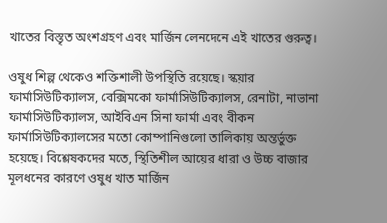খাতের বিস্তৃত অংশগ্রহণ এবং মার্জিন লেনদেনে এই খাতের গুরুত্ব।

ওষুধ শিল্প থেকেও শক্তিশালী উপস্থিতি রয়েছে। স্কয়ার ফার্মাসিউটিক্যালস, বেক্সিমকো ফার্মাসিউটিক্যালস, রেনাটা, নাভানা ফার্মাসিউটিক্যালস, আইবিএন সিনা ফার্মা এবং বীকন ফার্মাসিউটিক্যালসের মতো কোম্পানিগুলো তালিকায় অন্তর্ভুক্ত হয়েছে। বিশ্লেষকদের মতে, স্থিতিশীল আয়ের ধারা ও উচ্চ বাজার মূলধনের কারণে ওষুধ খাত মার্জিন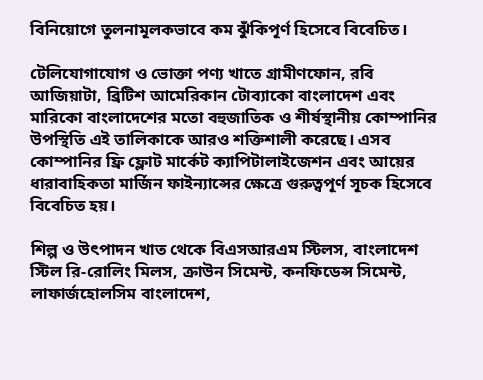বিনিয়োগে তুলনামূলকভাবে কম ঝুঁকিপূর্ণ হিসেবে বিবেচিত।

টেলিযোগাযোগ ও ভোক্তা পণ্য খাতে গ্রামীণফোন, রবি আজিয়াটা, ব্রিটিশ আমেরিকান টোব্যাকো বাংলাদেশ এবং মারিকো বাংলাদেশের মতো বহুজাতিক ও শীর্ষস্থানীয় কোম্পানির উপস্থিতি এই তালিকাকে আরও শক্তিশালী করেছে। এসব কোম্পানির ফ্রি ফ্লোট মার্কেট ক্যাপিটালাইজেশন এবং আয়ের ধারাবাহিকতা মার্জিন ফাইন্যান্সের ক্ষেত্রে গুরুত্বপূর্ণ সূচক হিসেবে বিবেচিত হয়।

শিল্প ও উৎপাদন খাত থেকে বিএসআরএম স্টিলস, বাংলাদেশ স্টিল রি-রোলিং মিলস, ক্রাউন সিমেন্ট, কনফিডেন্স সিমেন্ট, লাফার্জহোলসিম বাংলাদেশ,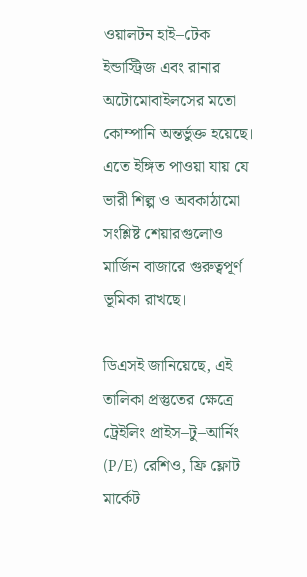ওয়ালটন হাই–টেক ইন্ডাস্ট্রিজ এবং রানার অটোমোবাইলসের মতো কোম্পানি অন্তর্ভুক্ত হয়েছে। এতে ইঙ্গিত পাওয়া যায় যে ভারী শিল্প ও অবকাঠামো সংশ্লিষ্ট শেয়ারগুলোও মার্জিন বাজারে গুরুত্বপূর্ণ ভূমিকা রাখছে।

ডিএসই জানিয়েছে, এই তালিকা প্রস্তুতের ক্ষেত্রে ট্রেইলিং প্রাইস–টু–আর্নিং (P/E) রেশিও, ফ্রি ফ্লোট মার্কেট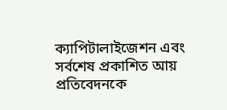ক্যাপিটালাইজেশন এবং সর্বশেষ প্রকাশিত আয় প্রতিবেদনকে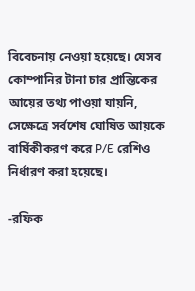বিবেচনায় নেওয়া হয়েছে। যেসব কোম্পানির টানা চার প্রান্তিকের আয়ের তথ্য পাওয়া যায়নি, সেক্ষেত্রে সর্বশেষ ঘোষিত আয়কে বার্ষিকীকরণ করে P/E রেশিও নির্ধারণ করা হয়েছে।

-রফিক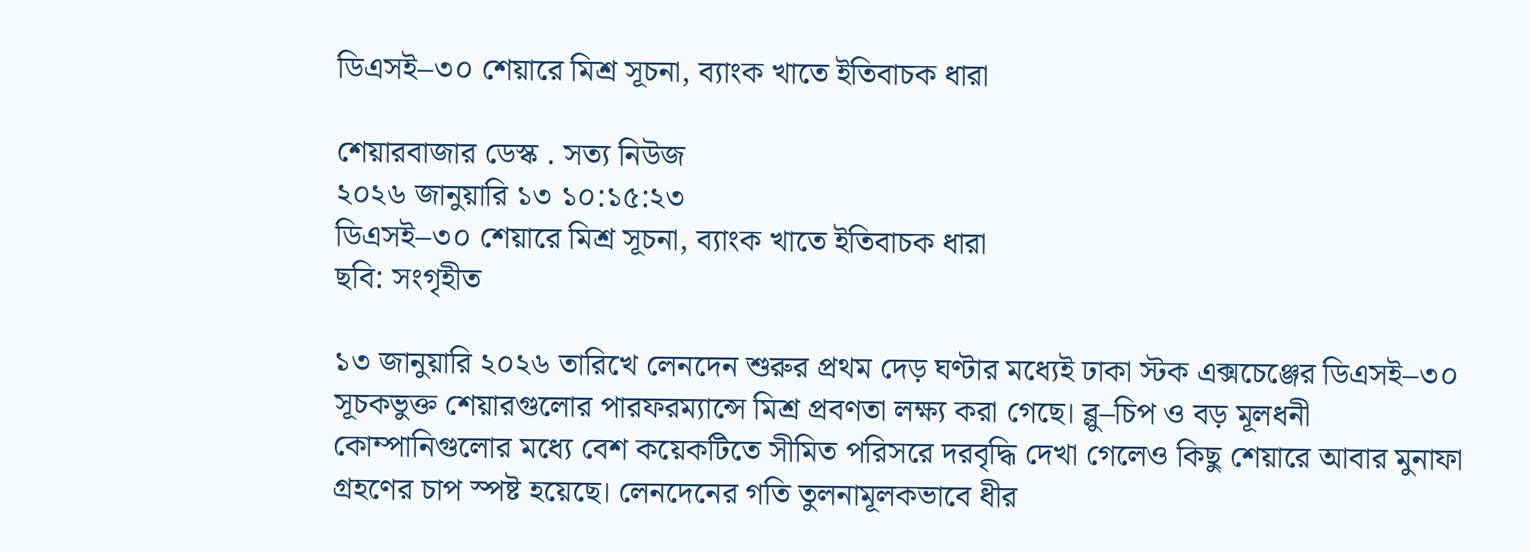ডিএসই–৩০ শেয়ারে মিশ্র সূচনা, ব্যাংক খাতে ইতিবাচক ধারা

শেয়ারবাজার ডেস্ক . সত্য নিউজ
২০২৬ জানুয়ারি ১৩ ১০:১৫:২৩
ডিএসই–৩০ শেয়ারে মিশ্র সূচনা, ব্যাংক খাতে ইতিবাচক ধারা
ছবি: সংগৃহীত

১৩ জানুয়ারি ২০২৬ তারিখে লেনদেন শুরুর প্রথম দেড় ঘণ্টার মধ্যেই ঢাকা স্টক এক্সচেঞ্জের ডিএসই–৩০ সূচকভুক্ত শেয়ারগুলোর পারফরম্যান্সে মিশ্র প্রবণতা লক্ষ্য করা গেছে। ব্লু–চিপ ও বড় মূলধনী কোম্পানিগুলোর মধ্যে বেশ কয়েকটিতে সীমিত পরিসরে দরবৃদ্ধি দেখা গেলেও কিছু শেয়ারে আবার মুনাফা গ্রহণের চাপ স্পষ্ট হয়েছে। লেনদেনের গতি তুলনামূলকভাবে ধীর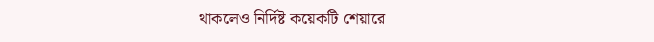থাকলেও নির্দিষ্ট কয়েকটি শেয়ারে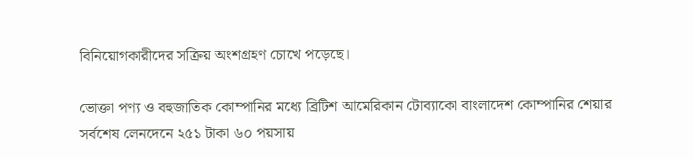বিনিয়োগকারীদের সক্রিয় অংশগ্রহণ চোখে পড়েছে।

ভোক্তা পণ্য ও বহুজাতিক কোম্পানির মধ্যে ব্রিটিশ আমেরিকান টোব্যাকো বাংলাদেশ কোম্পানির শেয়ার সর্বশেষ লেনদেনে ২৫১ টাকা ৬০ পয়সায়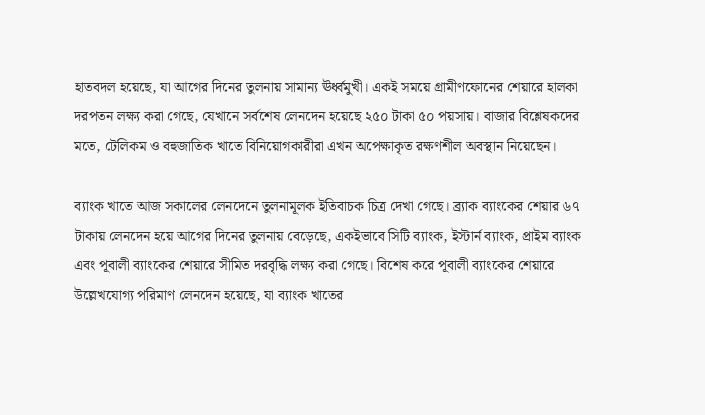হাতবদল হয়েছে, যা আগের দিনের তুলনায় সামান্য ঊর্ধ্বমুখী। একই সময়ে গ্রামীণফোনের শেয়ারে হালকা দরপতন লক্ষ্য করা গেছে, যেখানে সর্বশেষ লেনদেন হয়েছে ২৫০ টাকা ৫০ পয়সায়। বাজার বিশ্লেষকদের মতে, টেলিকম ও বহুজাতিক খাতে বিনিয়োগকারীরা এখন অপেক্ষাকৃত রক্ষণশীল অবস্থান নিয়েছেন।

ব্যাংক খাতে আজ সকালের লেনদেনে তুলনামূলক ইতিবাচক চিত্র দেখা গেছে। ব্র্যাক ব্যাংকের শেয়ার ৬৭ টাকায় লেনদেন হয়ে আগের দিনের তুলনায় বেড়েছে, একইভাবে সিটি ব্যাংক, ইস্টার্ন ব্যাংক, প্রাইম ব্যাংক এবং পূবালী ব্যাংকের শেয়ারে সীমিত দরবৃদ্ধি লক্ষ্য করা গেছে। বিশেষ করে পূবালী ব্যাংকের শেয়ারে উল্লেখযোগ্য পরিমাণ লেনদেন হয়েছে, যা ব্যাংক খাতের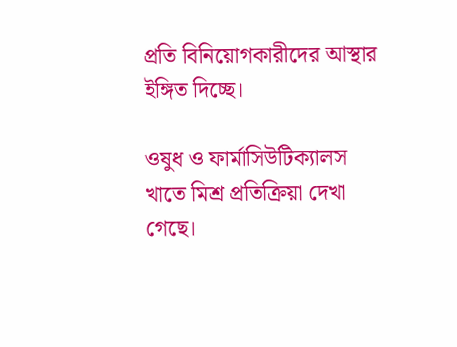প্রতি বিনিয়োগকারীদের আস্থার ইঙ্গিত দিচ্ছে।

ওষুধ ও ফার্মাসিউটিক্যালস খাতে মিশ্র প্রতিক্রিয়া দেখা গেছে।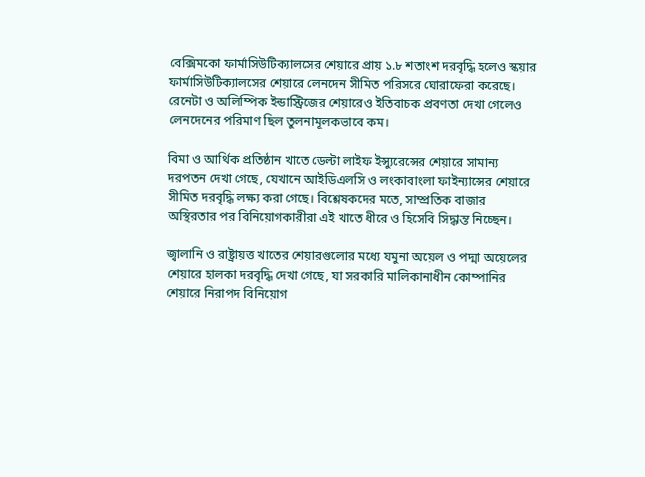বেক্সিমকো ফার্মাসিউটিক্যালসের শেয়ারে প্রায় ১.৮ শতাংশ দরবৃদ্ধি হলেও স্কয়ার ফার্মাসিউটিক্যালসের শেয়ারে লেনদেন সীমিত পরিসরে ঘোরাফেরা করেছে। রেনেটা ও অলিম্পিক ইন্ডাস্ট্রিজের শেয়ারেও ইতিবাচক প্রবণতা দেখা গেলেও লেনদেনের পরিমাণ ছিল তুলনামূলকভাবে কম।

বিমা ও আর্থিক প্রতিষ্ঠান খাতে ডেল্টা লাইফ ইন্স্যুরেন্সের শেয়ারে সামান্য দরপতন দেখা গেছে, যেখানে আইডিএলসি ও লংকাবাংলা ফাইন্যান্সের শেয়ারে সীমিত দরবৃদ্ধি লক্ষ্য করা গেছে। বিশ্লেষকদের মতে, সাম্প্রতিক বাজার অস্থিরতার পর বিনিয়োগকারীরা এই খাতে ধীরে ও হিসেবি সিদ্ধান্ত নিচ্ছেন।

জ্বালানি ও রাষ্ট্রায়ত্ত খাতের শেয়ারগুলোর মধ্যে যমুনা অয়েল ও পদ্মা অয়েলের শেয়ারে হালকা দরবৃদ্ধি দেখা গেছে, যা সরকারি মালিকানাধীন কোম্পানির শেয়ারে নিরাপদ বিনিয়োগ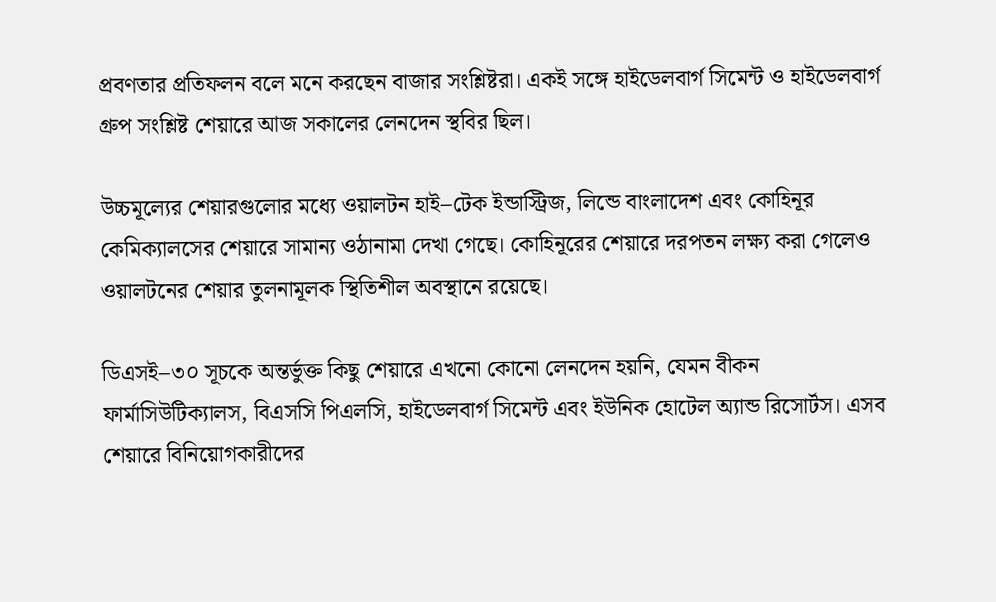প্রবণতার প্রতিফলন বলে মনে করছেন বাজার সংশ্লিষ্টরা। একই সঙ্গে হাইডেলবার্গ সিমেন্ট ও হাইডেলবার্গ গ্রুপ সংশ্লিষ্ট শেয়ারে আজ সকালের লেনদেন স্থবির ছিল।

উচ্চমূল্যের শেয়ারগুলোর মধ্যে ওয়ালটন হাই–টেক ইন্ডাস্ট্রিজ, লিন্ডে বাংলাদেশ এবং কোহিনূর কেমিক্যালসের শেয়ারে সামান্য ওঠানামা দেখা গেছে। কোহিনূরের শেয়ারে দরপতন লক্ষ্য করা গেলেও ওয়ালটনের শেয়ার তুলনামূলক স্থিতিশীল অবস্থানে রয়েছে।

ডিএসই–৩০ সূচকে অন্তর্ভুক্ত কিছু শেয়ারে এখনো কোনো লেনদেন হয়নি, যেমন বীকন ফার্মাসিউটিক্যালস, বিএসসি পিএলসি, হাইডেলবার্গ সিমেন্ট এবং ইউনিক হোটেল অ্যান্ড রিসোর্টস। এসব শেয়ারে বিনিয়োগকারীদের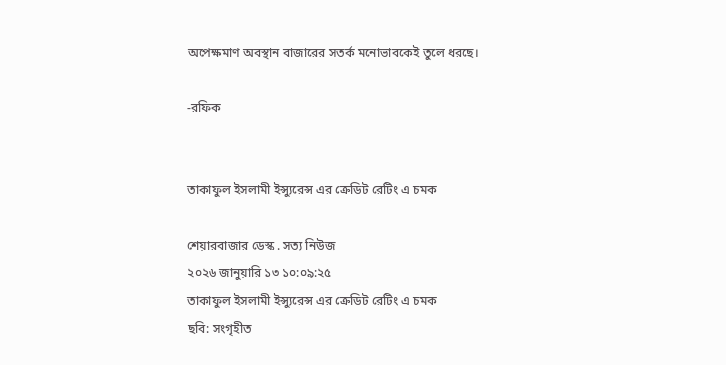অপেক্ষমাণ অবস্থান বাজারের সতর্ক মনোভাবকেই তুলে ধরছে।

-রফিক


তাকাফুল ইসলামী ইন্স্যুরেন্স এর ক্রেডিট রেটিং এ চমক

শেয়ারবাজার ডেস্ক . সত্য নিউজ
২০২৬ জানুয়ারি ১৩ ১০:০৯:২৫
তাকাফুল ইসলামী ইন্স্যুরেন্স এর ক্রেডিট রেটিং এ চমক
ছবি: সংগৃহীত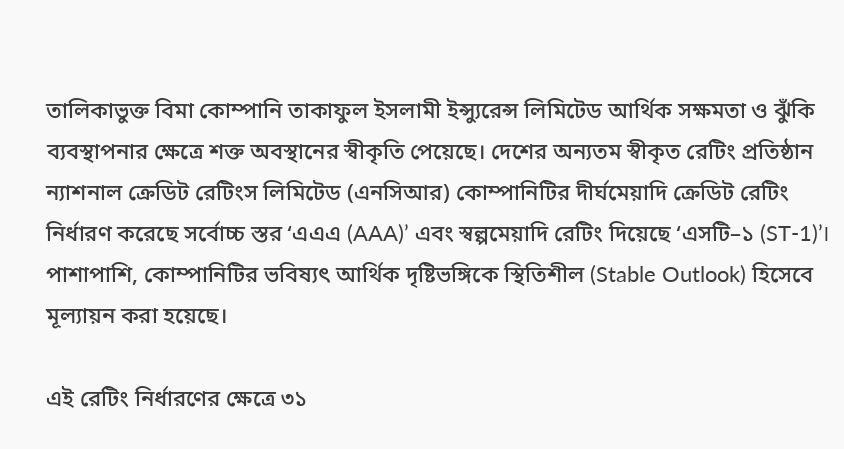তালিকাভুক্ত বিমা কোম্পানি তাকাফুল ইসলামী ইন্স্যুরেন্স লিমিটেড আর্থিক সক্ষমতা ও ঝুঁকি ব্যবস্থাপনার ক্ষেত্রে শক্ত অবস্থানের স্বীকৃতি পেয়েছে। দেশের অন্যতম স্বীকৃত রেটিং প্রতিষ্ঠান ন্যাশনাল ক্রেডিট রেটিংস লিমিটেড (এনসিআর) কোম্পানিটির দীর্ঘমেয়াদি ক্রেডিট রেটিং নির্ধারণ করেছে সর্বোচ্চ স্তর ‘এএএ (AAA)’ এবং স্বল্পমেয়াদি রেটিং দিয়েছে ‘এসটি–১ (ST-1)’। পাশাপাশি, কোম্পানিটির ভবিষ্যৎ আর্থিক দৃষ্টিভঙ্গিকে স্থিতিশীল (Stable Outlook) হিসেবে মূল্যায়ন করা হয়েছে।

এই রেটিং নির্ধারণের ক্ষেত্রে ৩১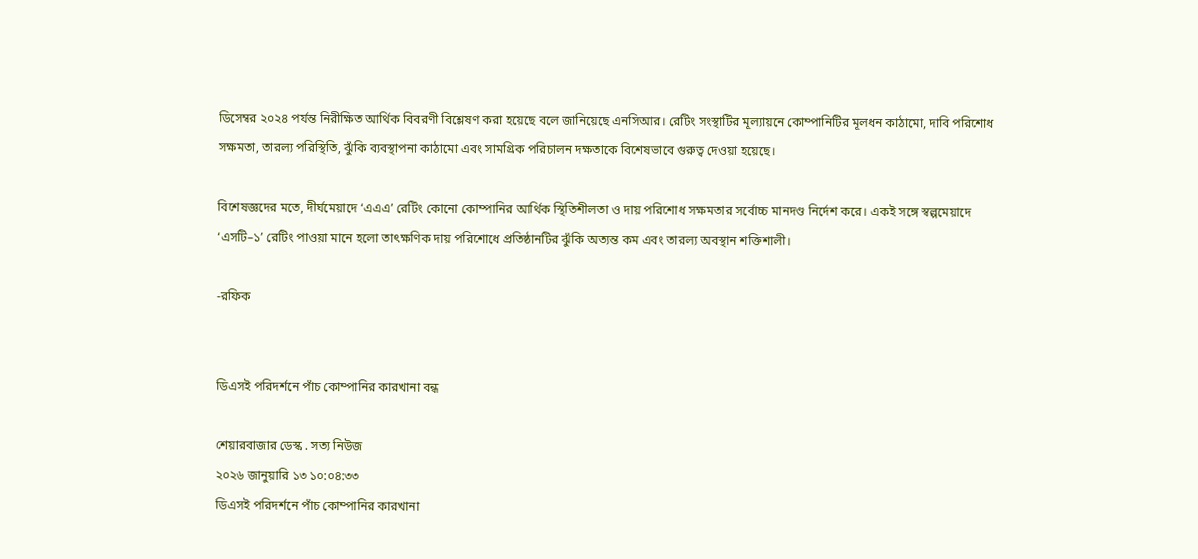ডিসেম্বর ২০২৪ পর্যন্ত নিরীক্ষিত আর্থিক বিবরণী বিশ্লেষণ করা হয়েছে বলে জানিয়েছে এনসিআর। রেটিং সংস্থাটির মূল্যায়নে কোম্পানিটির মূলধন কাঠামো, দাবি পরিশোধ সক্ষমতা, তারল্য পরিস্থিতি, ঝুঁকি ব্যবস্থাপনা কাঠামো এবং সামগ্রিক পরিচালন দক্ষতাকে বিশেষভাবে গুরুত্ব দেওয়া হয়েছে।

বিশেষজ্ঞদের মতে, দীর্ঘমেয়াদে ‘এএএ’ রেটিং কোনো কোম্পানির আর্থিক স্থিতিশীলতা ও দায় পরিশোধ সক্ষমতার সর্বোচ্চ মানদণ্ড নির্দেশ করে। একই সঙ্গে স্বল্পমেয়াদে ‘এসটি–১’ রেটিং পাওয়া মানে হলো তাৎক্ষণিক দায় পরিশোধে প্রতিষ্ঠানটির ঝুঁকি অত্যন্ত কম এবং তারল্য অবস্থান শক্তিশালী।

-রফিক


ডিএসই পরিদর্শনে পাঁচ কোম্পানির কারখানা বন্ধ

শেয়ারবাজার ডেস্ক . সত্য নিউজ
২০২৬ জানুয়ারি ১৩ ১০:০৪:৩৩
ডিএসই পরিদর্শনে পাঁচ কোম্পানির কারখানা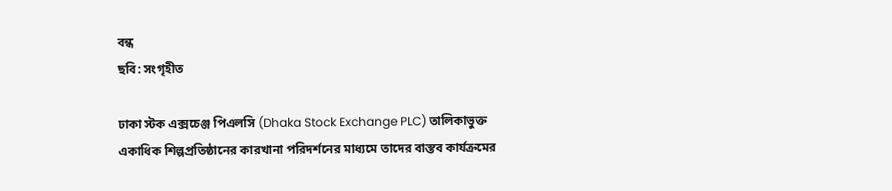বন্ধ
ছবি: সংগৃহীত

ঢাকা স্টক এক্সচেঞ্জ পিএলসি (Dhaka Stock Exchange PLC) তালিকাভুক্ত একাধিক শিল্পপ্রতিষ্ঠানের কারখানা পরিদর্শনের মাধ্যমে তাদের বাস্তব কার্যক্রমের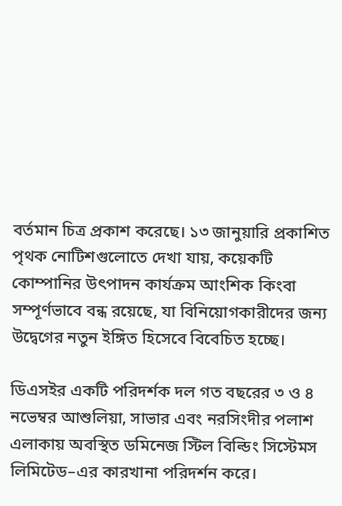বর্তমান চিত্র প্রকাশ করেছে। ১৩ জানুয়ারি প্রকাশিত পৃথক নোটিশগুলোতে দেখা যায়, কয়েকটি কোম্পানির উৎপাদন কার্যক্রম আংশিক কিংবা সম্পূর্ণভাবে বন্ধ রয়েছে, যা বিনিয়োগকারীদের জন্য উদ্বেগের নতুন ইঙ্গিত হিসেবে বিবেচিত হচ্ছে।

ডিএসইর একটি পরিদর্শক দল গত বছরের ৩ ও ৪ নভেম্বর আশুলিয়া, সাভার এবং নরসিংদীর পলাশ এলাকায় অবস্থিত ডমিনেজ স্টিল বিল্ডিং সিস্টেমস লিমিটেড–এর কারখানা পরিদর্শন করে।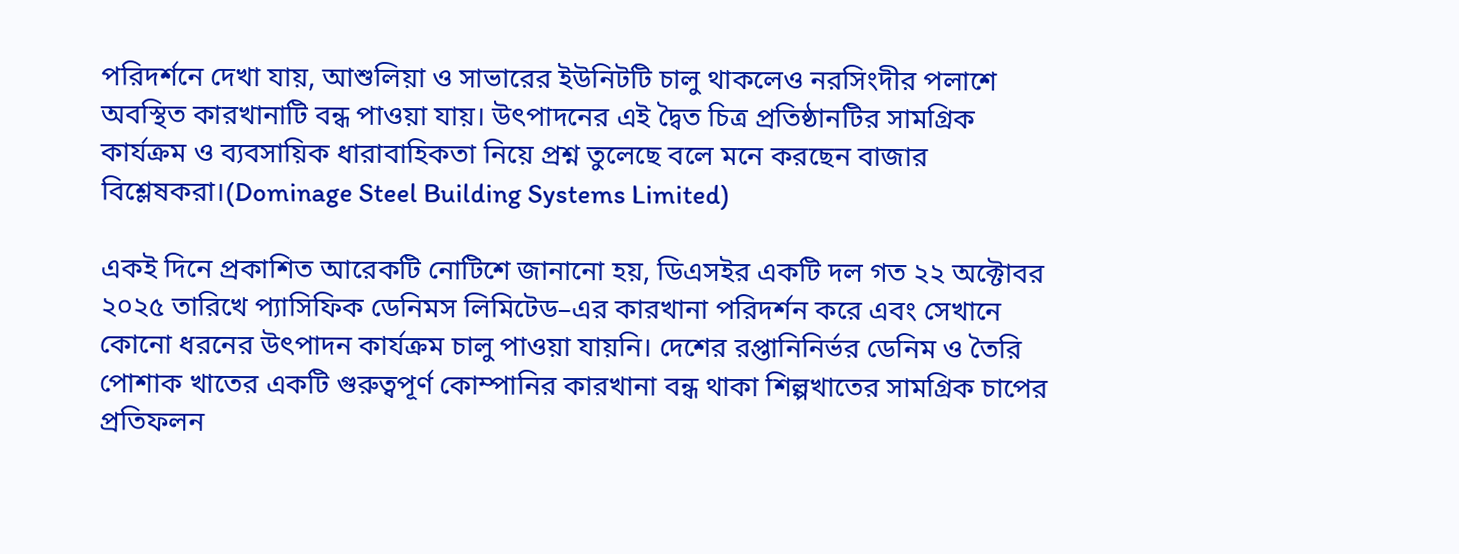পরিদর্শনে দেখা যায়, আশুলিয়া ও সাভারের ইউনিটটি চালু থাকলেও নরসিংদীর পলাশে অবস্থিত কারখানাটি বন্ধ পাওয়া যায়। উৎপাদনের এই দ্বৈত চিত্র প্রতিষ্ঠানটির সামগ্রিক কার্যক্রম ও ব্যবসায়িক ধারাবাহিকতা নিয়ে প্রশ্ন তুলেছে বলে মনে করছেন বাজার বিশ্লেষকরা।(Dominage Steel Building Systems Limited)

একই দিনে প্রকাশিত আরেকটি নোটিশে জানানো হয়, ডিএসইর একটি দল গত ২২ অক্টোবর ২০২৫ তারিখে প্যাসিফিক ডেনিমস লিমিটেড–এর কারখানা পরিদর্শন করে এবং সেখানে কোনো ধরনের উৎপাদন কার্যক্রম চালু পাওয়া যায়নি। দেশের রপ্তানিনির্ভর ডেনিম ও তৈরি পোশাক খাতের একটি গুরুত্বপূর্ণ কোম্পানির কারখানা বন্ধ থাকা শিল্পখাতের সামগ্রিক চাপের প্রতিফলন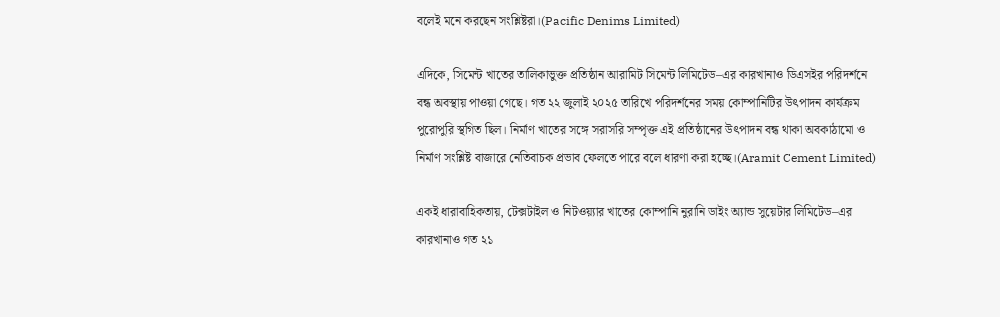বলেই মনে করছেন সংশ্লিষ্টরা।(Pacific Denims Limited)

এদিকে, সিমেন্ট খাতের তালিকাভুক্ত প্রতিষ্ঠান আরামিট সিমেন্ট লিমিটেড–এর কারখানাও ডিএসইর পরিদর্শনে বন্ধ অবস্থায় পাওয়া গেছে। গত ২২ জুলাই ২০২৫ তারিখে পরিদর্শনের সময় কোম্পানিটির উৎপাদন কার্যক্রম পুরোপুরি স্থগিত ছিল। নির্মাণ খাতের সঙ্গে সরাসরি সম্পৃক্ত এই প্রতিষ্ঠানের উৎপাদন বন্ধ থাকা অবকাঠামো ও নির্মাণ সংশ্লিষ্ট বাজারে নেতিবাচক প্রভাব ফেলতে পারে বলে ধারণা করা হচ্ছে।(Aramit Cement Limited)

একই ধারাবাহিকতায়, টেক্সটাইল ও নিটওয়্যার খাতের কোম্পানি নুরানি ডাইং অ্যান্ড সুয়েটার লিমিটেড–এর কারখানাও গত ২১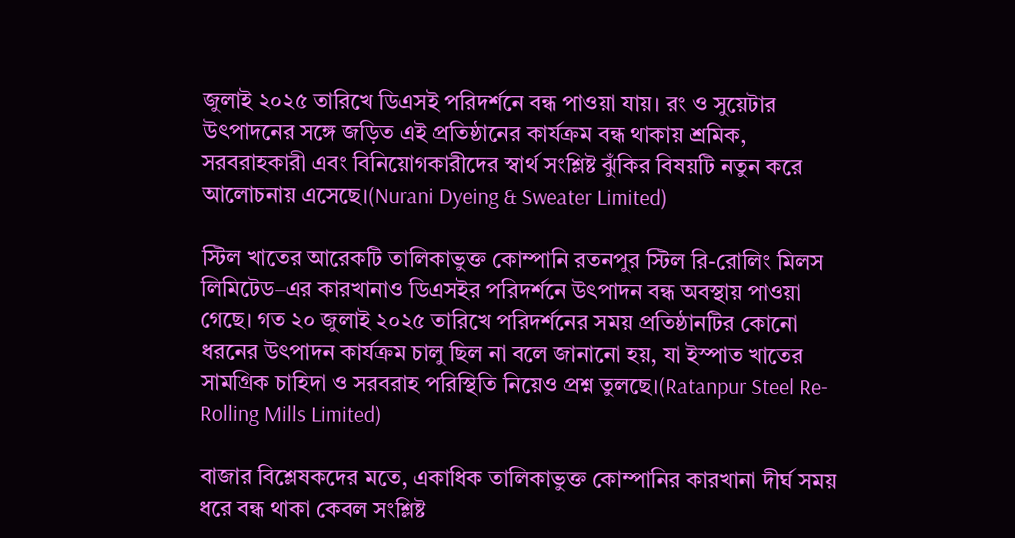জুলাই ২০২৫ তারিখে ডিএসই পরিদর্শনে বন্ধ পাওয়া যায়। রং ও সুয়েটার উৎপাদনের সঙ্গে জড়িত এই প্রতিষ্ঠানের কার্যক্রম বন্ধ থাকায় শ্রমিক, সরবরাহকারী এবং বিনিয়োগকারীদের স্বার্থ সংশ্লিষ্ট ঝুঁকির বিষয়টি নতুন করে আলোচনায় এসেছে।(Nurani Dyeing & Sweater Limited)

স্টিল খাতের আরেকটি তালিকাভুক্ত কোম্পানি রতনপুর স্টিল রি-রোলিং মিলস লিমিটেড–এর কারখানাও ডিএসইর পরিদর্শনে উৎপাদন বন্ধ অবস্থায় পাওয়া গেছে। গত ২০ জুলাই ২০২৫ তারিখে পরিদর্শনের সময় প্রতিষ্ঠানটির কোনো ধরনের উৎপাদন কার্যক্রম চালু ছিল না বলে জানানো হয়, যা ইস্পাত খাতের সামগ্রিক চাহিদা ও সরবরাহ পরিস্থিতি নিয়েও প্রশ্ন তুলছে।(Ratanpur Steel Re-Rolling Mills Limited)

বাজার বিশ্লেষকদের মতে, একাধিক তালিকাভুক্ত কোম্পানির কারখানা দীর্ঘ সময় ধরে বন্ধ থাকা কেবল সংশ্লিষ্ট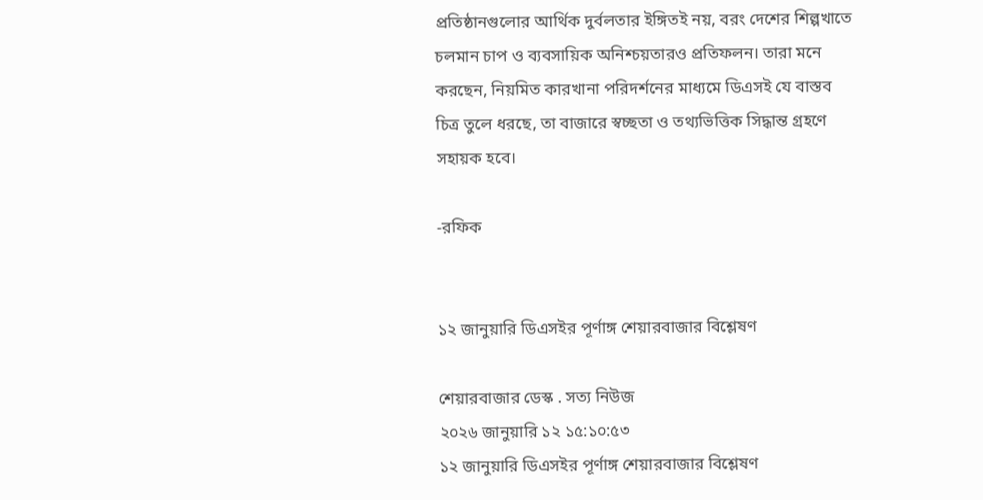প্রতিষ্ঠানগুলোর আর্থিক দুর্বলতার ইঙ্গিতই নয়, বরং দেশের শিল্পখাতে চলমান চাপ ও ব্যবসায়িক অনিশ্চয়তারও প্রতিফলন। তারা মনে করছেন, নিয়মিত কারখানা পরিদর্শনের মাধ্যমে ডিএসই যে বাস্তব চিত্র তুলে ধরছে, তা বাজারে স্বচ্ছতা ও তথ্যভিত্তিক সিদ্ধান্ত গ্রহণে সহায়ক হবে।

-রফিক


১২ জানুয়ারি ডিএসইর পূর্ণাঙ্গ শেয়ারবাজার বিশ্লেষণ

শেয়ারবাজার ডেস্ক . সত্য নিউজ
২০২৬ জানুয়ারি ১২ ১৫:১০:৫৩
১২ জানুয়ারি ডিএসইর পূর্ণাঙ্গ শেয়ারবাজার বিশ্লেষণ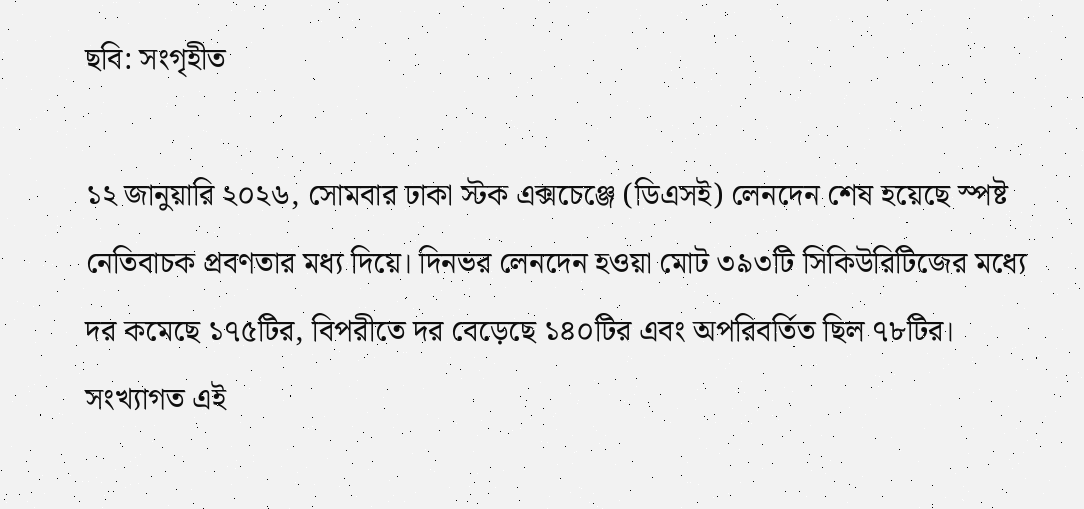ছবি: সংগৃহীত

১২ জানুয়ারি ২০২৬, সোমবার ঢাকা স্টক এক্সচেঞ্জে (ডিএসই) লেনদেন শেষ হয়েছে স্পষ্ট নেতিবাচক প্রবণতার মধ্য দিয়ে। দিনভর লেনদেন হওয়া মোট ৩৯৩টি সিকিউরিটিজের মধ্যে দর কমেছে ১৭৫টির, বিপরীতে দর বেড়েছে ১৪০টির এবং অপরিবর্তিত ছিল ৭৮টির। সংখ্যাগত এই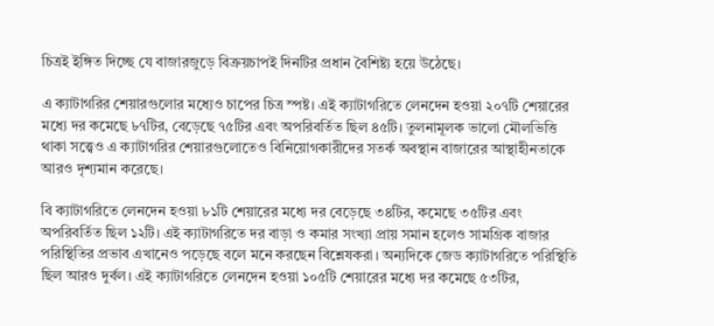চিত্রই ইঙ্গিত দিচ্ছে যে বাজারজুড়ে বিক্রয়চাপই দিনটির প্রধান বৈশিষ্ট্য হয়ে উঠেছে।

এ ক্যাটাগরির শেয়ারগুলোর মধ্যেও চাপের চিত্র স্পষ্ট। এই ক্যাটাগরিতে লেনদেন হওয়া ২০৭টি শেয়ারের মধ্যে দর কমেছে ৮৭টির, বেড়েছে ৭৫টির এবং অপরিবর্তিত ছিল ৪৫টি। তুলনামূলক ভালো মৌলভিত্তি থাকা সত্ত্বেও এ ক্যাটাগরির শেয়ারগুলোতেও বিনিয়োগকারীদের সতর্ক অবস্থান বাজারের আস্থাহীনতাকে আরও দৃশ্যমান করেছে।

বি ক্যাটাগরিতে লেনদেন হওয়া ৮১টি শেয়ারের মধ্যে দর বেড়েছে ৩৪টির, কমেছে ৩৫টির এবং অপরিবর্তিত ছিল ১২টি। এই ক্যাটাগরিতে দর বাড়া ও কমার সংখ্যা প্রায় সমান হলেও সামগ্রিক বাজার পরিস্থিতির প্রভাব এখানেও পড়েছে বলে মনে করছেন বিশ্লেষকরা। অন্যদিকে জেড ক্যাটাগরিতে পরিস্থিতি ছিল আরও দুর্বল। এই ক্যাটাগরিতে লেনদেন হওয়া ১০৫টি শেয়ারের মধ্যে দর কমেছে ৫৩টির,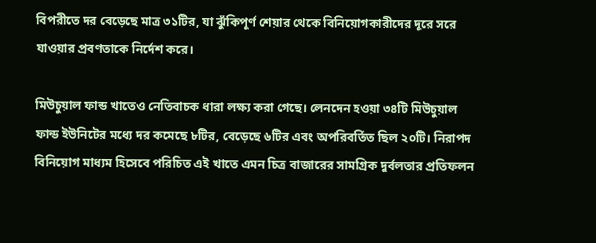বিপরীতে দর বেড়েছে মাত্র ৩১টির, যা ঝুঁকিপূর্ণ শেয়ার থেকে বিনিয়োগকারীদের দূরে সরে যাওয়ার প্রবণতাকে নির্দেশ করে।

মিউচুয়াল ফান্ড খাতেও নেতিবাচক ধারা লক্ষ্য করা গেছে। লেনদেন হওয়া ৩৪টি মিউচুয়াল ফান্ড ইউনিটের মধ্যে দর কমেছে ৮টির, বেড়েছে ৬টির এবং অপরিবর্তিত ছিল ২০টি। নিরাপদ বিনিয়োগ মাধ্যম হিসেবে পরিচিত এই খাতে এমন চিত্র বাজারের সামগ্রিক দুর্বলতার প্রতিফলন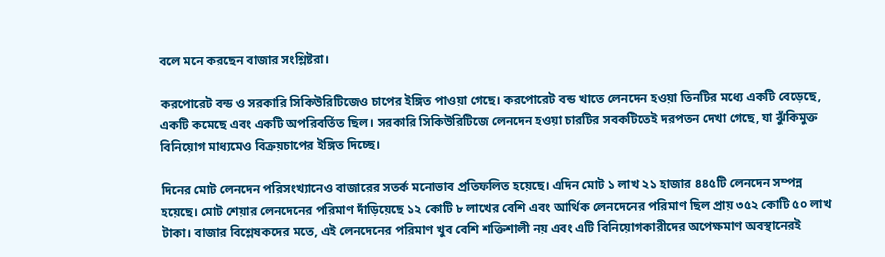বলে মনে করছেন বাজার সংশ্লিষ্টরা।

করপোরেট বন্ড ও সরকারি সিকিউরিটিজেও চাপের ইঙ্গিত পাওয়া গেছে। করপোরেট বন্ড খাতে লেনদেন হওয়া তিনটির মধ্যে একটি বেড়েছে, একটি কমেছে এবং একটি অপরিবর্তিত ছিল। সরকারি সিকিউরিটিজে লেনদেন হওয়া চারটির সবকটিতেই দরপতন দেখা গেছে, যা ঝুঁকিমুক্ত বিনিয়োগ মাধ্যমেও বিক্রয়চাপের ইঙ্গিত দিচ্ছে।

দিনের মোট লেনদেন পরিসংখ্যানেও বাজারের সতর্ক মনোভাব প্রতিফলিত হয়েছে। এদিন মোট ১ লাখ ২১ হাজার ৪৪৫টি লেনদেন সম্পন্ন হয়েছে। মোট শেয়ার লেনদেনের পরিমাণ দাঁড়িয়েছে ১২ কোটি ৮ লাখের বেশি এবং আর্থিক লেনদেনের পরিমাণ ছিল প্রায় ৩৫২ কোটি ৫০ লাখ টাকা। বাজার বিশ্লেষকদের মতে, এই লেনদেনের পরিমাণ খুব বেশি শক্তিশালী নয় এবং এটি বিনিয়োগকারীদের অপেক্ষমাণ অবস্থানেরই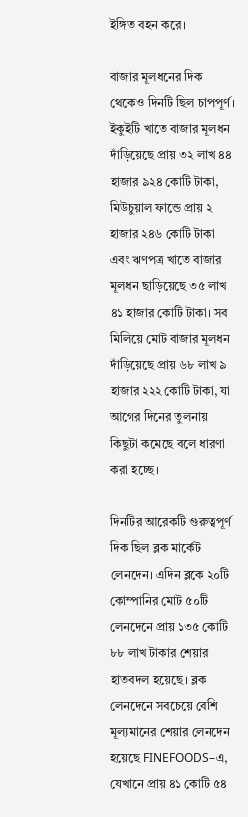ইঙ্গিত বহন করে।

বাজার মূলধনের দিক থেকেও দিনটি ছিল চাপপূর্ণ। ইকুইটি খাতে বাজার মূলধন দাঁড়িয়েছে প্রায় ৩২ লাখ ৪৪ হাজার ৯২৪ কোটি টাকা, মিউচুয়াল ফান্ডে প্রায় ২ হাজার ২৪৬ কোটি টাকা এবং ঋণপত্র খাতে বাজার মূলধন ছাড়িয়েছে ৩৫ লাখ ৪১ হাজার কোটি টাকা। সব মিলিয়ে মোট বাজার মূলধন দাঁড়িয়েছে প্রায় ৬৮ লাখ ৯ হাজার ২২২ কোটি টাকা, যা আগের দিনের তুলনায় কিছুটা কমেছে বলে ধারণা করা হচ্ছে।

দিনটির আরেকটি গুরুত্বপূর্ণ দিক ছিল ব্লক মার্কেট লেনদেন। এদিন ব্লকে ২০টি কোম্পানির মোট ৫০টি লেনদেনে প্রায় ১৩৫ কোটি ৮৮ লাখ টাকার শেয়ার হাতবদল হয়েছে। ব্লক লেনদেনে সবচেয়ে বেশি মূল্যমানের শেয়ার লেনদেন হয়েছে FINEFOODS–এ, যেখানে প্রায় ৪১ কোটি ৫৪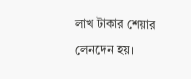লাখ টাকার শেয়ার লেনদেন হয়।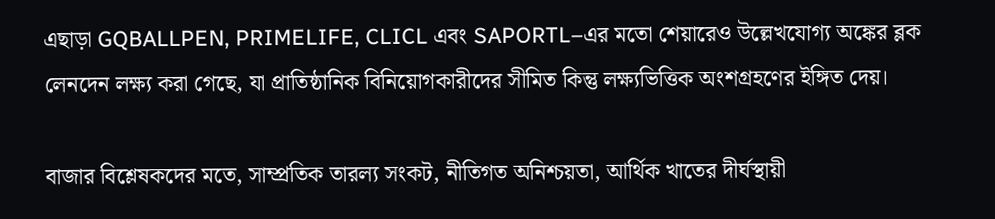এছাড়া GQBALLPEN, PRIMELIFE, CLICL এবং SAPORTL–এর মতো শেয়ারেও উল্লেখযোগ্য অঙ্কের ব্লক লেনদেন লক্ষ্য করা গেছে, যা প্রাতিষ্ঠানিক বিনিয়োগকারীদের সীমিত কিন্তু লক্ষ্যভিত্তিক অংশগ্রহণের ইঙ্গিত দেয়।

বাজার বিশ্লেষকদের মতে, সাম্প্রতিক তারল্য সংকট, নীতিগত অনিশ্চয়তা, আর্থিক খাতের দীর্ঘস্থায়ী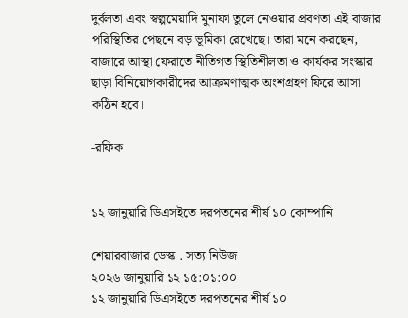দুর্বলতা এবং স্বল্পমেয়াদি মুনাফা তুলে নেওয়ার প্রবণতা এই বাজার পরিস্থিতির পেছনে বড় ভূমিকা রেখেছে। তারা মনে করছেন, বাজারে আস্থা ফেরাতে নীতিগত স্থিতিশীলতা ও কার্যকর সংস্কার ছাড়া বিনিয়োগকারীদের আক্রমণাত্মক অংশগ্রহণ ফিরে আসা কঠিন হবে।

-রফিক


১২ জানুয়ারি ডিএসইতে দরপতনের শীর্ষ ১০ কোম্পানি

শেয়ারবাজার ডেস্ক . সত্য নিউজ
২০২৬ জানুয়ারি ১২ ১৫:০১:০০
১২ জানুয়ারি ডিএসইতে দরপতনের শীর্ষ ১০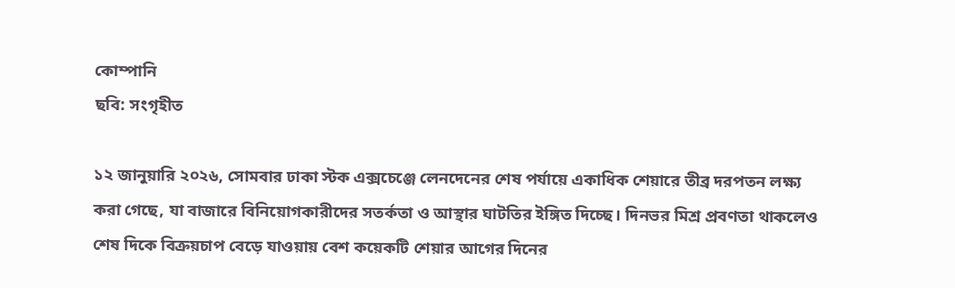কোম্পানি
ছবি: সংগৃহীত

১২ জানুয়ারি ২০২৬, সোমবার ঢাকা স্টক এক্সচেঞ্জে লেনদেনের শেষ পর্যায়ে একাধিক শেয়ারে তীব্র দরপতন লক্ষ্য করা গেছে, যা বাজারে বিনিয়োগকারীদের সতর্কতা ও আস্থার ঘাটতির ইঙ্গিত দিচ্ছে। দিনভর মিশ্র প্রবণতা থাকলেও শেষ দিকে বিক্রয়চাপ বেড়ে যাওয়ায় বেশ কয়েকটি শেয়ার আগের দিনের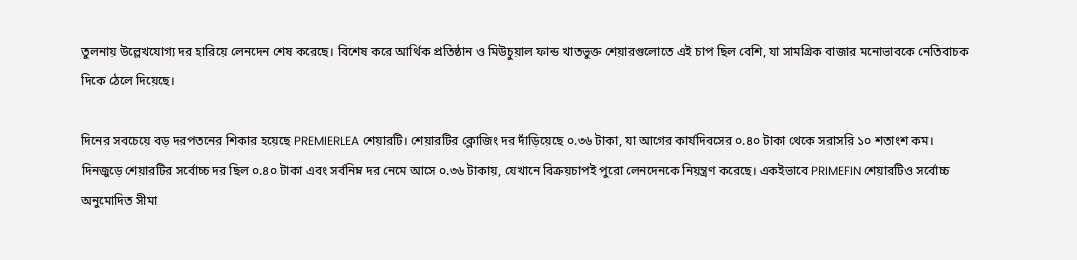তুলনায় উল্লেখযোগ্য দর হারিয়ে লেনদেন শেষ করেছে। বিশেষ করে আর্থিক প্রতিষ্ঠান ও মিউচুয়াল ফান্ড খাতভুক্ত শেয়ারগুলোতে এই চাপ ছিল বেশি, যা সামগ্রিক বাজার মনোভাবকে নেতিবাচক দিকে ঠেলে দিয়েছে।

দিনের সবচেয়ে বড় দরপতনের শিকার হয়েছে PREMIERLEA শেয়ারটি। শেয়ারটির ক্লোজিং দর দাঁড়িয়েছে ০.৩৬ টাকা, যা আগের কার্যদিবসের ০.৪০ টাকা থেকে সরাসরি ১০ শতাংশ কম। দিনজুড়ে শেয়ারটির সর্বোচ্চ দর ছিল ০.৪০ টাকা এবং সর্বনিম্ন দর নেমে আসে ০.৩৬ টাকায়, যেখানে বিক্রয়চাপই পুরো লেনদেনকে নিয়ন্ত্রণ করেছে। একইভাবে PRIMEFIN শেয়ারটিও সর্বোচ্চ অনুমোদিত সীমা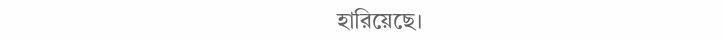হারিয়েছে।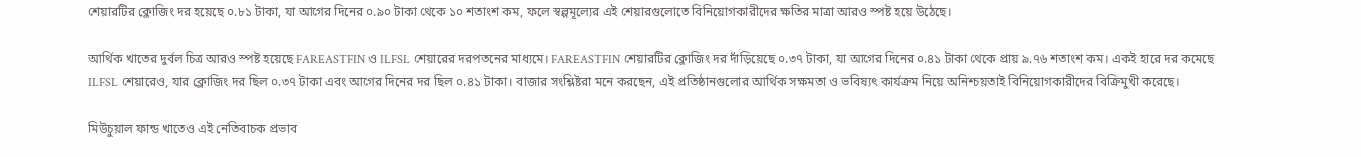শেয়ারটির ক্লোজিং দর হয়েছে ০.৮১ টাকা, যা আগের দিনের ০.৯০ টাকা থেকে ১০ শতাংশ কম, ফলে স্বল্পমূল্যের এই শেয়ারগুলোতে বিনিয়োগকারীদের ক্ষতির মাত্রা আরও স্পষ্ট হয়ে উঠেছে।

আর্থিক খাতের দুর্বল চিত্র আরও স্পষ্ট হয়েছে FAREASTFIN ও ILFSL শেয়ারের দরপতনের মাধ্যমে। FAREASTFIN শেয়ারটির ক্লোজিং দর দাঁড়িয়েছে ০.৩৭ টাকা, যা আগের দিনের ০.৪১ টাকা থেকে প্রায় ৯.৭৬ শতাংশ কম। একই হারে দর কমেছে ILFSL শেয়ারেও, যার ক্লোজিং দর ছিল ০.৩৭ টাকা এবং আগের দিনের দর ছিল ০.৪১ টাকা। বাজার সংশ্লিষ্টরা মনে করছেন, এই প্রতিষ্ঠানগুলোর আর্থিক সক্ষমতা ও ভবিষ্যৎ কার্যক্রম নিয়ে অনিশ্চয়তাই বিনিয়োগকারীদের বিক্রিমুখী করেছে।

মিউচুয়াল ফান্ড খাতেও এই নেতিবাচক প্রভাব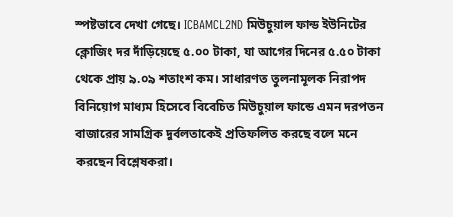স্পষ্টভাবে দেখা গেছে। ICBAMCL2ND মিউচুয়াল ফান্ড ইউনিটের ক্লোজিং দর দাঁড়িয়েছে ৫.০০ টাকা, যা আগের দিনের ৫.৫০ টাকা থেকে প্রায় ৯.০৯ শতাংশ কম। সাধারণত তুলনামূলক নিরাপদ বিনিয়োগ মাধ্যম হিসেবে বিবেচিত মিউচুয়াল ফান্ডে এমন দরপতন বাজারের সামগ্রিক দুর্বলতাকেই প্রতিফলিত করছে বলে মনে করছেন বিশ্লেষকরা।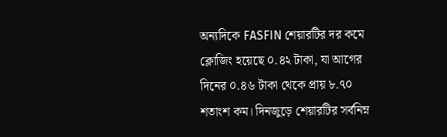অন্যদিকে FASFIN শেয়ারটির দর কমে ক্লোজিং হয়েছে ০.৪২ টাকা, যা আগের দিনের ০.৪৬ টাকা থেকে প্রায় ৮.৭০ শতাংশ কম। দিনজুড়ে শেয়ারটির সর্বনিম্ন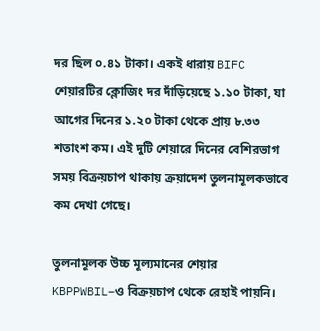দর ছিল ০.৪১ টাকা। একই ধারায় BIFC শেয়ারটির ক্লোজিং দর দাঁড়িয়েছে ১.১০ টাকা, যা আগের দিনের ১.২০ টাকা থেকে প্রায় ৮.৩৩ শতাংশ কম। এই দুটি শেয়ারে দিনের বেশিরভাগ সময় বিক্রয়চাপ থাকায় ক্রয়াদেশ তুলনামূলকভাবে কম দেখা গেছে।

তুলনামূলক উচ্চ মূল্যমানের শেয়ার KBPPWBIL–ও বিক্রয়চাপ থেকে রেহাই পায়নি।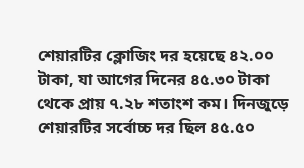শেয়ারটির ক্লোজিং দর হয়েছে ৪২.০০ টাকা, যা আগের দিনের ৪৫.৩০ টাকা থেকে প্রায় ৭.২৮ শতাংশ কম। দিনজুড়ে শেয়ারটির সর্বোচ্চ দর ছিল ৪৫.৫০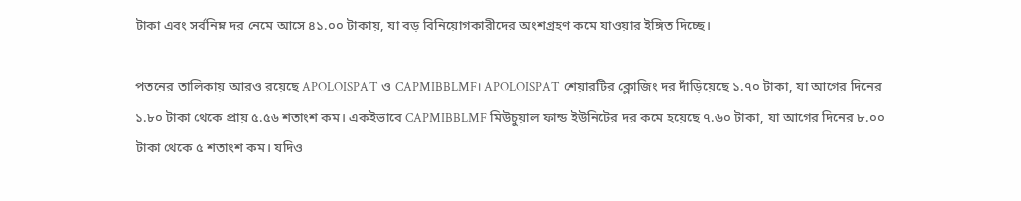টাকা এবং সর্বনিম্ন দর নেমে আসে ৪১.০০ টাকায়, যা বড় বিনিয়োগকারীদের অংশগ্রহণ কমে যাওয়ার ইঙ্গিত দিচ্ছে।

পতনের তালিকায় আরও রয়েছে APOLOISPAT ও CAPMIBBLMF। APOLOISPAT শেয়ারটির ক্লোজিং দর দাঁড়িয়েছে ১.৭০ টাকা, যা আগের দিনের ১.৮০ টাকা থেকে প্রায় ৫.৫৬ শতাংশ কম। একইভাবে CAPMIBBLMF মিউচুয়াল ফান্ড ইউনিটের দর কমে হয়েছে ৭.৬০ টাকা, যা আগের দিনের ৮.০০ টাকা থেকে ৫ শতাংশ কম। যদিও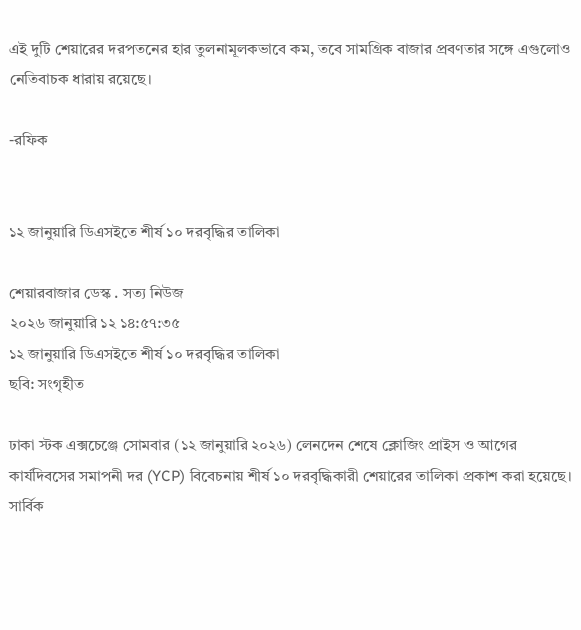এই দুটি শেয়ারের দরপতনের হার তুলনামূলকভাবে কম, তবে সামগ্রিক বাজার প্রবণতার সঙ্গে এগুলোও নেতিবাচক ধারায় রয়েছে।

-রফিক


১২ জানুয়ারি ডিএসইতে শীর্ষ ১০ দরবৃদ্ধির তালিকা

শেয়ারবাজার ডেস্ক . সত্য নিউজ
২০২৬ জানুয়ারি ১২ ১৪:৫৭:৩৫
১২ জানুয়ারি ডিএসইতে শীর্ষ ১০ দরবৃদ্ধির তালিকা
ছবি: সংগৃহীত

ঢাকা স্টক এক্সচেঞ্জে সোমবার (১২ জানুয়ারি ২০২৬) লেনদেন শেষে ক্লোজিং প্রাইস ও আগের কার্যদিবসের সমাপনী দর (YCP) বিবেচনায় শীর্ষ ১০ দরবৃদ্ধিকারী শেয়ারের তালিকা প্রকাশ করা হয়েছে। সার্বিক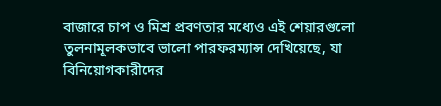বাজারে চাপ ও মিশ্র প্রবণতার মধ্যেও এই শেয়ারগুলো তুলনামূলকভাবে ভালো পারফরম্যান্স দেখিয়েছে, যা বিনিয়োগকারীদের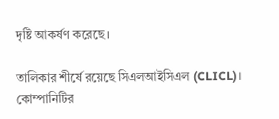দৃষ্টি আকর্ষণ করেছে।

তালিকার শীর্ষে রয়েছে সিএলআইসিএল (CLICL)। কোম্পানিটির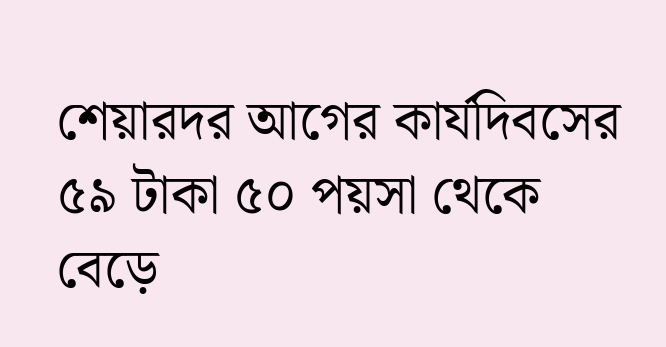শেয়ারদর আগের কার্যদিবসের ৫৯ টাকা ৫০ পয়সা থেকে বেড়ে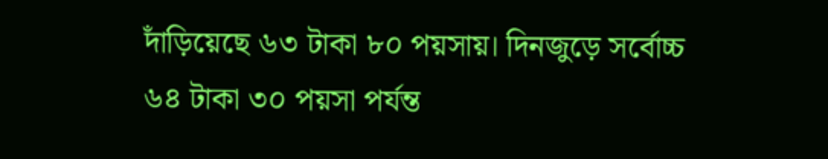দাঁড়িয়েছে ৬৩ টাকা ৮০ পয়সায়। দিনজুড়ে সর্বোচ্চ ৬৪ টাকা ৩০ পয়সা পর্যন্ত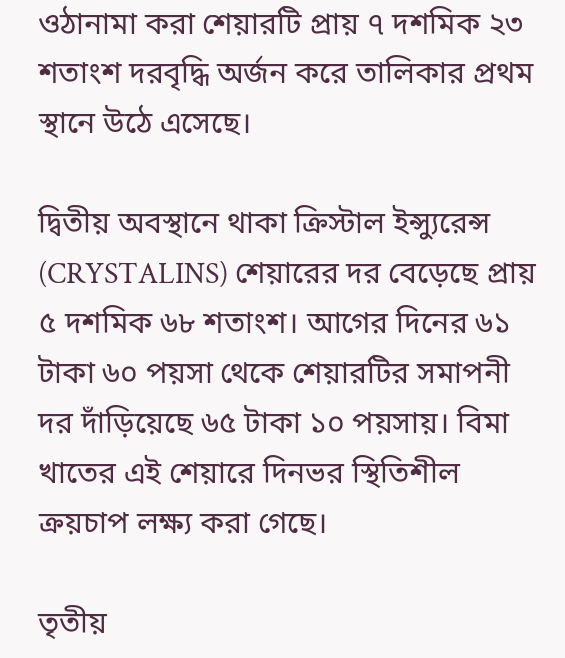ওঠানামা করা শেয়ারটি প্রায় ৭ দশমিক ২৩ শতাংশ দরবৃদ্ধি অর্জন করে তালিকার প্রথম স্থানে উঠে এসেছে।

দ্বিতীয় অবস্থানে থাকা ক্রিস্টাল ইন্স্যুরেন্স (CRYSTALINS) শেয়ারের দর বেড়েছে প্রায় ৫ দশমিক ৬৮ শতাংশ। আগের দিনের ৬১ টাকা ৬০ পয়সা থেকে শেয়ারটির সমাপনী দর দাঁড়িয়েছে ৬৫ টাকা ১০ পয়সায়। বিমা খাতের এই শেয়ারে দিনভর স্থিতিশীল ক্রয়চাপ লক্ষ্য করা গেছে।

তৃতীয়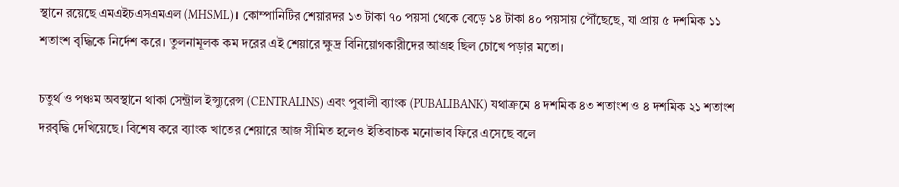স্থানে রয়েছে এমএইচএসএমএল (MHSML)। কোম্পানিটির শেয়ারদর ১৩ টাকা ৭০ পয়সা থেকে বেড়ে ১৪ টাকা ৪০ পয়সায় পৌঁছেছে, যা প্রায় ৫ দশমিক ১১ শতাংশ বৃদ্ধিকে নির্দেশ করে। তুলনামূলক কম দরের এই শেয়ারে ক্ষুদ্র বিনিয়োগকারীদের আগ্রহ ছিল চোখে পড়ার মতো।

চতুর্থ ও পঞ্চম অবস্থানে থাকা সেন্ট্রাল ইন্স্যুরেন্স (CENTRALINS) এবং পুবালী ব্যাংক (PUBALIBANK) যথাক্রমে ৪ দশমিক ৪৩ শতাংশ ও ৪ দশমিক ২১ শতাংশ দরবৃদ্ধি দেখিয়েছে। বিশেষ করে ব্যাংক খাতের শেয়ারে আজ সীমিত হলেও ইতিবাচক মনোভাব ফিরে এসেছে বলে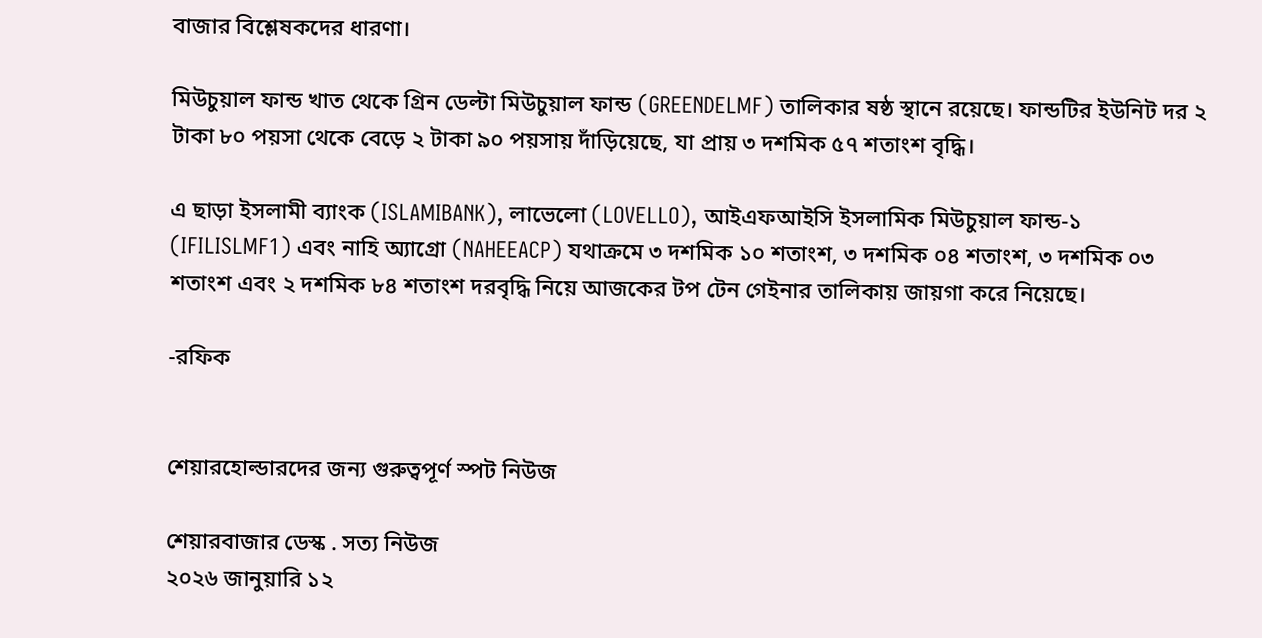বাজার বিশ্লেষকদের ধারণা।

মিউচুয়াল ফান্ড খাত থেকে গ্রিন ডেল্টা মিউচুয়াল ফান্ড (GREENDELMF) তালিকার ষষ্ঠ স্থানে রয়েছে। ফান্ডটির ইউনিট দর ২ টাকা ৮০ পয়সা থেকে বেড়ে ২ টাকা ৯০ পয়সায় দাঁড়িয়েছে, যা প্রায় ৩ দশমিক ৫৭ শতাংশ বৃদ্ধি।

এ ছাড়া ইসলামী ব্যাংক (ISLAMIBANK), লাভেলো (LOVELLO), আইএফআইসি ইসলামিক মিউচুয়াল ফান্ড-১ (IFILISLMF1) এবং নাহি অ্যাগ্রো (NAHEEACP) যথাক্রমে ৩ দশমিক ১০ শতাংশ, ৩ দশমিক ০৪ শতাংশ, ৩ দশমিক ০৩ শতাংশ এবং ২ দশমিক ৮৪ শতাংশ দরবৃদ্ধি নিয়ে আজকের টপ টেন গেইনার তালিকায় জায়গা করে নিয়েছে।

-রফিক


শেয়ারহোল্ডারদের জন্য গুরুত্বপূর্ণ স্পট নিউজ

শেয়ারবাজার ডেস্ক . সত্য নিউজ
২০২৬ জানুয়ারি ১২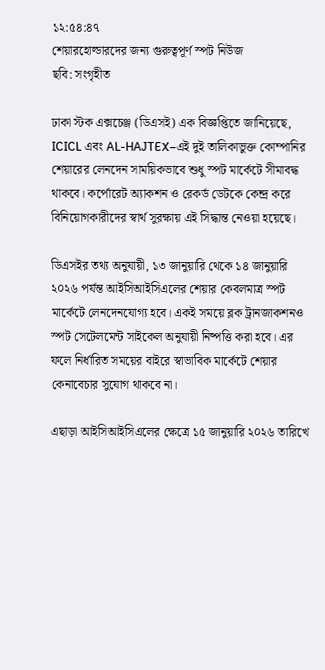১২:৫৪:৪৭
শেয়ারহোল্ডারদের জন্য গুরুত্বপূর্ণ স্পট নিউজ
ছবি: সংগৃহীত

ঢাকা স্টক এক্সচেঞ্জ (ডিএসই) এক বিজ্ঞপ্তিতে জানিয়েছে, ICICL এবং AL-HAJTEX–এই দুই তালিকাভুক্ত কোম্পানির শেয়ারের লেনদেন সাময়িকভাবে শুধু স্পট মার্কেটে সীমাবদ্ধ থাকবে। কর্পোরেট অ্যাকশন ও রেকর্ড ডেটকে কেন্দ্র করে বিনিয়োগকারীদের স্বার্থ সুরক্ষায় এই সিদ্ধান্ত নেওয়া হয়েছে।

ডিএসইর তথ্য অনুযায়ী, ১৩ জানুয়ারি থেকে ১৪ জানুয়ারি ২০২৬ পর্যন্ত আইসিআইসিএলের শেয়ার কেবলমাত্র স্পট মার্কেটে লেনদেনযোগ্য হবে। একই সময়ে ব্লক ট্রানজাকশনও স্পট সেটেলমেন্ট সাইকেল অনুযায়ী নিষ্পত্তি করা হবে। এর ফলে নির্ধারিত সময়ের বাইরে স্বাভাবিক মার্কেটে শেয়ার কেনাবেচার সুযোগ থাকবে না।

এছাড়া আইসিআইসিএলের ক্ষেত্রে ১৫ জানুয়ারি ২০২৬ তারিখে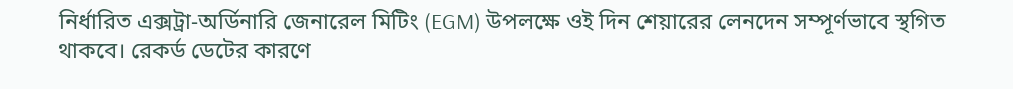নির্ধারিত এক্সট্রা-অর্ডিনারি জেনারেল মিটিং (EGM) উপলক্ষে ওই দিন শেয়ারের লেনদেন সম্পূর্ণভাবে স্থগিত থাকবে। রেকর্ড ডেটের কারণে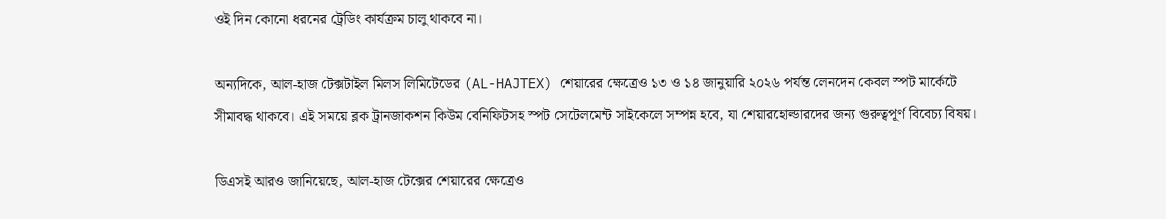ওই দিন কোনো ধরনের ট্রেডিং কার্যক্রম চালু থাকবে না।

অন্যদিকে, আল-হাজ টেক্সটাইল মিলস লিমিটেডের (AL-HAJTEX) শেয়ারের ক্ষেত্রেও ১৩ ও ১৪ জানুয়ারি ২০২৬ পর্যন্ত লেনদেন কেবল স্পট মার্কেটে সীমাবদ্ধ থাকবে। এই সময়ে ব্লক ট্রানজাকশন কিউম বেনিফিটসহ স্পট সেটেলমেন্ট সাইকেলে সম্পন্ন হবে, যা শেয়ারহোল্ডারদের জন্য গুরুত্বপূর্ণ বিবেচ্য বিষয়।

ডিএসই আরও জানিয়েছে, আল-হাজ টেক্সের শেয়ারের ক্ষেত্রেও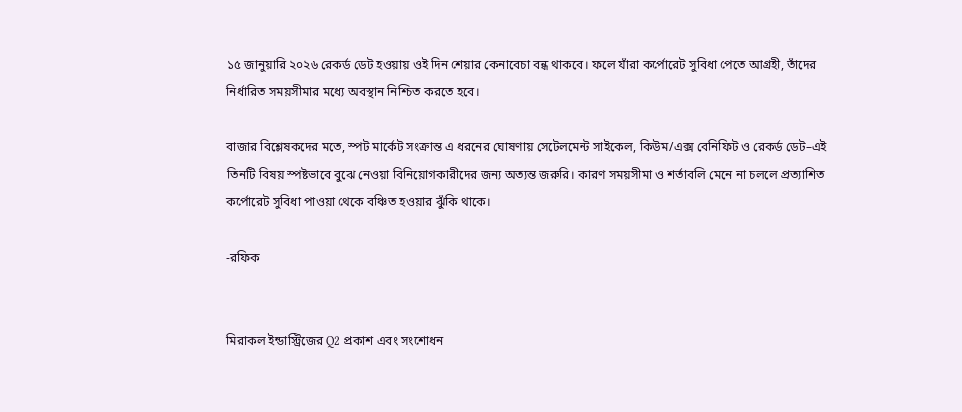১৫ জানুয়ারি ২০২৬ রেকর্ড ডেট হওয়ায় ওই দিন শেয়ার কেনাবেচা বন্ধ থাকবে। ফলে যাঁরা কর্পোরেট সুবিধা পেতে আগ্রহী, তাঁদের নির্ধারিত সময়সীমার মধ্যে অবস্থান নিশ্চিত করতে হবে।

বাজার বিশ্লেষকদের মতে, স্পট মার্কেট সংক্রান্ত এ ধরনের ঘোষণায় সেটেলমেন্ট সাইকেল, কিউম/এক্স বেনিফিট ও রেকর্ড ডেট–এই তিনটি বিষয় স্পষ্টভাবে বুঝে নেওয়া বিনিয়োগকারীদের জন্য অত্যন্ত জরুরি। কারণ সময়সীমা ও শর্তাবলি মেনে না চললে প্রত্যাশিত কর্পোরেট সুবিধা পাওয়া থেকে বঞ্চিত হওয়ার ঝুঁকি থাকে।

-রফিক


মিরাকল ইন্ডাস্ট্রিজের Q2 প্রকাশ এবং সংশোধন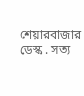শেয়ারবাজার ডেস্ক . সত্য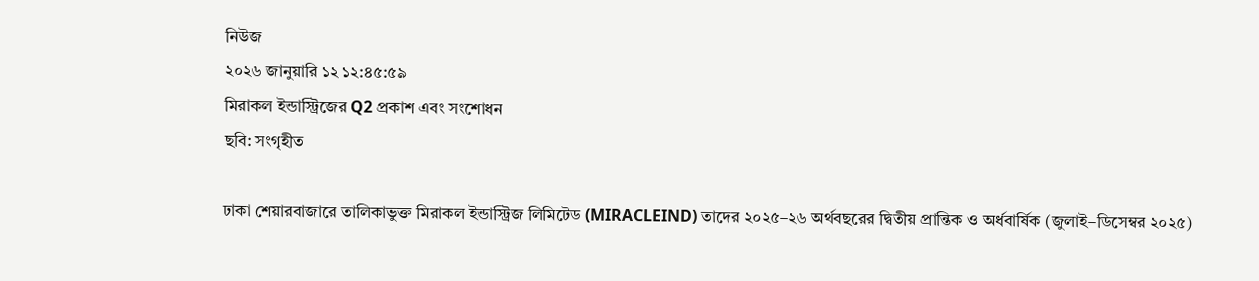নিউজ
২০২৬ জানুয়ারি ১২ ১২:৪৫:৫৯
মিরাকল ইন্ডাস্ট্রিজের Q2 প্রকাশ এবং সংশোধন
ছবি: সংগৃহীত

ঢাকা শেয়ারবাজারে তালিকাভুক্ত মিরাকল ইন্ডাস্ট্রিজ লিমিটেড (MIRACLEIND) তাদের ২০২৫–২৬ অর্থবছরের দ্বিতীয় প্রান্তিক ও অর্ধবার্ষিক (জুলাই–ডিসেম্বর ২০২৫)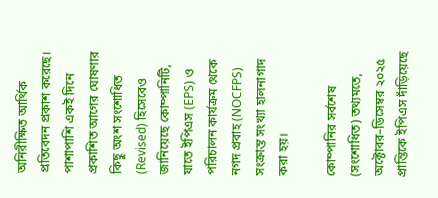অনিরীক্ষিত আর্থিক প্রতিবেদন প্রকাশ করেছে। পাশাপাশি একই দিনে প্রকাশিত আগের ঘোষণার কিছু অংশ সংশোধিত (Revised) হিসেবেও জানিয়েছে কোম্পানিটি, যাতে ইপিএস (EPS) ও পরিচালন কার্যক্রম থেকে নগদ প্রবাহ (NOCFPS) সংক্রান্ত সংখ্যা হালনাগাদ করা হয়।

কোম্পানির সর্বশেষ (সংশোধিত) তথ্যমতে, অক্টোবর–ডিসেম্বর ২০২৫ প্রান্তিকে ইপিএস দাঁড়িয়েছে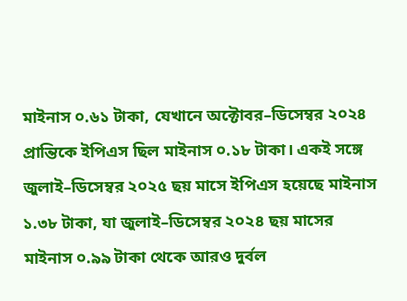মাইনাস ০.৬১ টাকা, যেখানে অক্টোবর–ডিসেম্বর ২০২৪ প্রান্তিকে ইপিএস ছিল মাইনাস ০.১৮ টাকা। একই সঙ্গে জুলাই–ডিসেম্বর ২০২৫ ছয় মাসে ইপিএস হয়েছে মাইনাস ১.৩৮ টাকা, যা জুলাই–ডিসেম্বর ২০২৪ ছয় মাসের মাইনাস ০.৯৯ টাকা থেকে আরও দুর্বল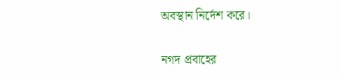অবস্থান নির্দেশ করে।

নগদ প্রবাহের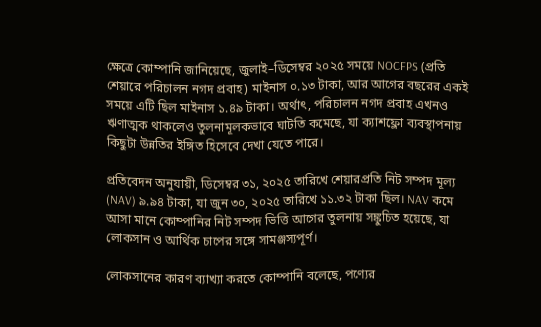ক্ষেত্রে কোম্পানি জানিয়েছে, জুলাই–ডিসেম্বর ২০২৫ সময়ে NOCFPS (প্রতি শেয়ারে পরিচালন নগদ প্রবাহ) মাইনাস ০.১৩ টাকা, আর আগের বছরের একই সময়ে এটি ছিল মাইনাস ১.৪৯ টাকা। অর্থাৎ, পরিচালন নগদ প্রবাহ এখনও ঋণাত্মক থাকলেও তুলনামূলকভাবে ঘাটতি কমেছে, যা ক্যাশফ্লো ব্যবস্থাপনায় কিছুটা উন্নতির ইঙ্গিত হিসেবে দেখা যেতে পারে।

প্রতিবেদন অনুযায়ী, ডিসেম্বর ৩১, ২০২৫ তারিখে শেয়ারপ্রতি নিট সম্পদ মূল্য (NAV) ৯.৯৪ টাকা, যা জুন ৩০, ২০২৫ তারিখে ১১.৩২ টাকা ছিল। NAV কমে আসা মানে কোম্পানির নিট সম্পদ ভিত্তি আগের তুলনায় সঙ্কুচিত হয়েছে, যা লোকসান ও আর্থিক চাপের সঙ্গে সামঞ্জস্যপূর্ণ।

লোকসানের কারণ ব্যাখ্যা করতে কোম্পানি বলেছে, পণ্যের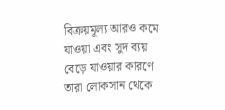বিক্রয়মূল্য আরও কমে যাওয়া এবং সুদ ব্যয় বেড়ে যাওয়ার কারণে তারা লোকসান থেকে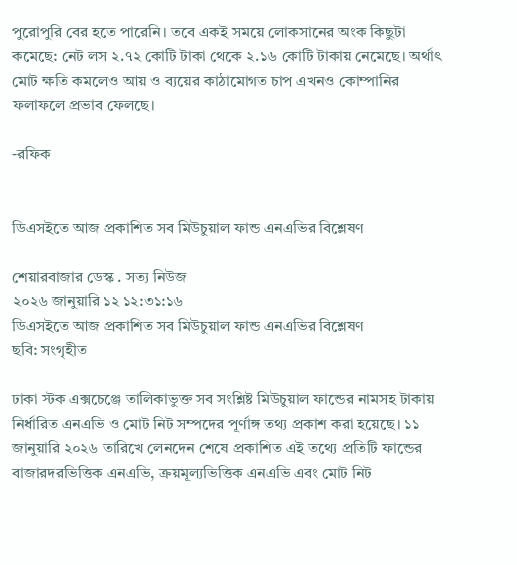পুরোপুরি বের হতে পারেনি। তবে একই সময়ে লোকসানের অংক কিছুটা কমেছে: নেট লস ২.৭২ কোটি টাকা থেকে ২.১৬ কোটি টাকায় নেমেছে। অর্থাৎ মোট ক্ষতি কমলেও আয় ও ব্যয়ের কাঠামোগত চাপ এখনও কোম্পানির ফলাফলে প্রভাব ফেলছে।

-রফিক


ডিএসইতে আজ প্রকাশিত সব মিউচুয়াল ফান্ড এনএভির বিশ্লেষণ

শেয়ারবাজার ডেস্ক . সত্য নিউজ
২০২৬ জানুয়ারি ১২ ১২:৩১:১৬
ডিএসইতে আজ প্রকাশিত সব মিউচুয়াল ফান্ড এনএভির বিশ্লেষণ
ছবি: সংগৃহীত

ঢাকা স্টক এক্সচেঞ্জে তালিকাভুক্ত সব সংশ্লিষ্ট মিউচুয়াল ফান্ডের নামসহ টাকায় নির্ধারিত এনএভি ও মোট নিট সম্পদের পূর্ণাঙ্গ তথ্য প্রকাশ করা হয়েছে। ১১ জানুয়ারি ২০২৬ তারিখে লেনদেন শেষে প্রকাশিত এই তথ্যে প্রতিটি ফান্ডের বাজারদরভিত্তিক এনএভি, ক্রয়মূল্যভিত্তিক এনএভি এবং মোট নিট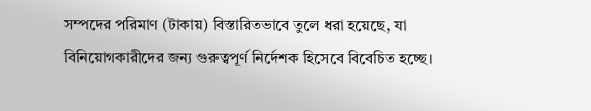সম্পদের পরিমাণ (টাকায়) বিস্তারিতভাবে তুলে ধরা হয়েছে, যা বিনিয়োগকারীদের জন্য গুরুত্বপূর্ণ নির্দেশক হিসেবে বিবেচিত হচ্ছে।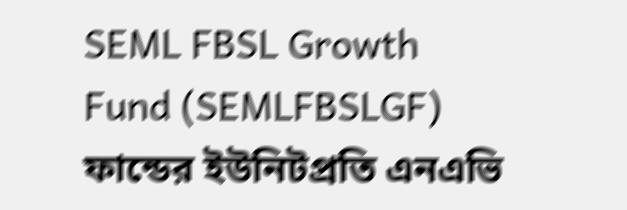SEML FBSL Growth Fund (SEMLFBSLGF) ফান্ডের ইউনিটপ্রতি এনএভি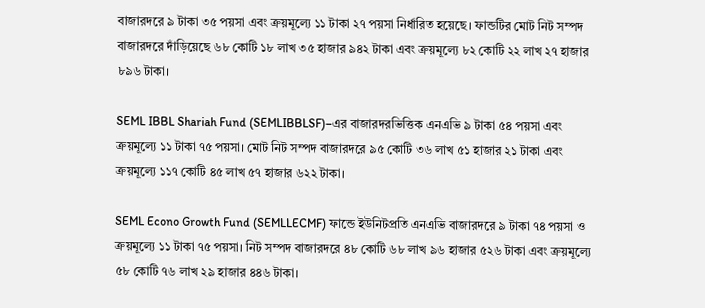বাজারদরে ৯ টাকা ৩৫ পয়সা এবং ক্রয়মূল্যে ১১ টাকা ২৭ পয়সা নির্ধারিত হয়েছে। ফান্ডটির মোট নিট সম্পদ বাজারদরে দাঁড়িয়েছে ৬৮ কোটি ১৮ লাখ ৩৫ হাজার ৯৪২ টাকা এবং ক্রয়মূল্যে ৮২ কোটি ২২ লাখ ২৭ হাজার ৮৯৬ টাকা।

SEML IBBL Shariah Fund (SEMLIBBLSF)–এর বাজারদরভিত্তিক এনএভি ৯ টাকা ৫৪ পয়সা এবং ক্রয়মূল্যে ১১ টাকা ৭৫ পয়সা। মোট নিট সম্পদ বাজারদরে ৯৫ কোটি ৩৬ লাখ ৫১ হাজার ২১ টাকা এবং ক্রয়মূল্যে ১১৭ কোটি ৪৫ লাখ ৫৭ হাজার ৬২২ টাকা।

SEML Econo Growth Fund (SEMLLECMF) ফান্ডে ইউনিটপ্রতি এনএভি বাজারদরে ৯ টাকা ৭৪ পয়সা ও ক্রয়মূল্যে ১১ টাকা ৭৫ পয়সা। নিট সম্পদ বাজারদরে ৪৮ কোটি ৬৮ লাখ ৯৬ হাজার ৫২৬ টাকা এবং ক্রয়মূল্যে ৫৮ কোটি ৭৬ লাখ ২৯ হাজার ৪৪৬ টাকা।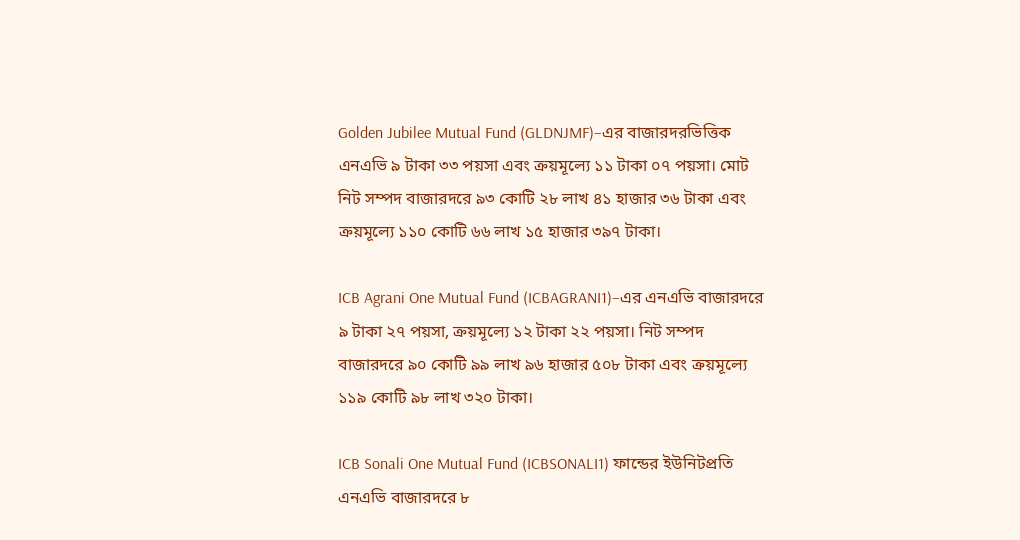Golden Jubilee Mutual Fund (GLDNJMF)–এর বাজারদরভিত্তিক এনএভি ৯ টাকা ৩৩ পয়সা এবং ক্রয়মূল্যে ১১ টাকা ০৭ পয়সা। মোট নিট সম্পদ বাজারদরে ৯৩ কোটি ২৮ লাখ ৪১ হাজার ৩৬ টাকা এবং ক্রয়মূল্যে ১১০ কোটি ৬৬ লাখ ১৫ হাজার ৩৯৭ টাকা।

ICB Agrani One Mutual Fund (ICBAGRANI1)–এর এনএভি বাজারদরে ৯ টাকা ২৭ পয়সা, ক্রয়মূল্যে ১২ টাকা ২২ পয়সা। নিট সম্পদ বাজারদরে ৯০ কোটি ৯৯ লাখ ৯৬ হাজার ৫০৮ টাকা এবং ক্রয়মূল্যে ১১৯ কোটি ৯৮ লাখ ৩২০ টাকা।

ICB Sonali One Mutual Fund (ICBSONALI1) ফান্ডের ইউনিটপ্রতি এনএভি বাজারদরে ৮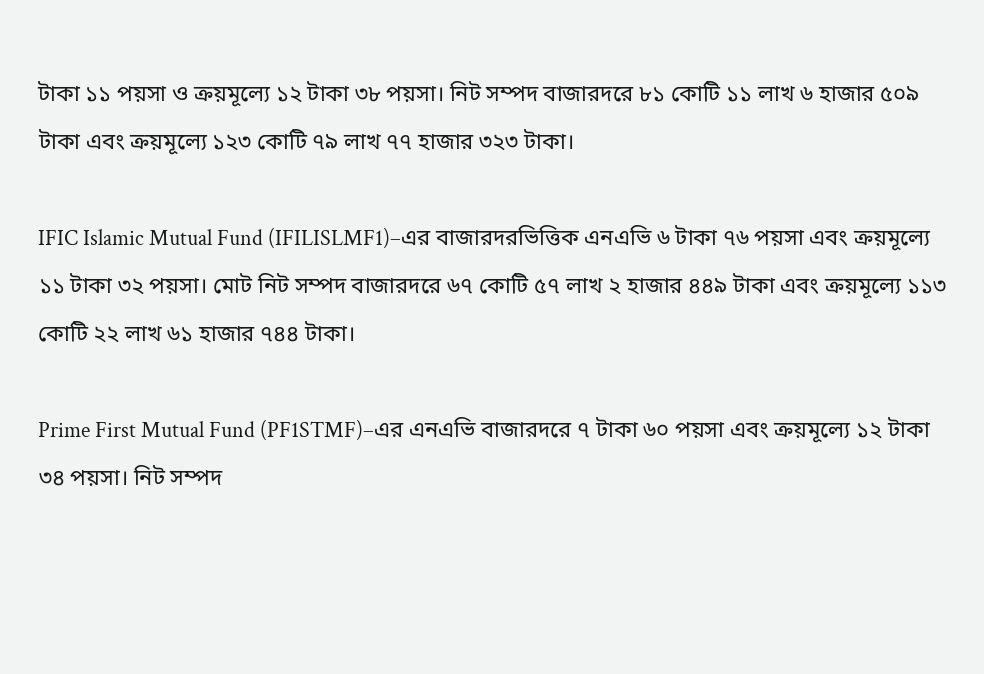টাকা ১১ পয়সা ও ক্রয়মূল্যে ১২ টাকা ৩৮ পয়সা। নিট সম্পদ বাজারদরে ৮১ কোটি ১১ লাখ ৬ হাজার ৫০৯ টাকা এবং ক্রয়মূল্যে ১২৩ কোটি ৭৯ লাখ ৭৭ হাজার ৩২৩ টাকা।

IFIC Islamic Mutual Fund (IFILISLMF1)–এর বাজারদরভিত্তিক এনএভি ৬ টাকা ৭৬ পয়সা এবং ক্রয়মূল্যে ১১ টাকা ৩২ পয়সা। মোট নিট সম্পদ বাজারদরে ৬৭ কোটি ৫৭ লাখ ২ হাজার ৪৪৯ টাকা এবং ক্রয়মূল্যে ১১৩ কোটি ২২ লাখ ৬১ হাজার ৭৪৪ টাকা।

Prime First Mutual Fund (PF1STMF)–এর এনএভি বাজারদরে ৭ টাকা ৬০ পয়সা এবং ক্রয়মূল্যে ১২ টাকা ৩৪ পয়সা। নিট সম্পদ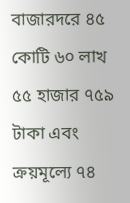বাজারদরে ৪৫ কোটি ৬০ লাখ ৫৫ হাজার ৭৫৯ টাকা এবং ক্রয়মূল্যে ৭৪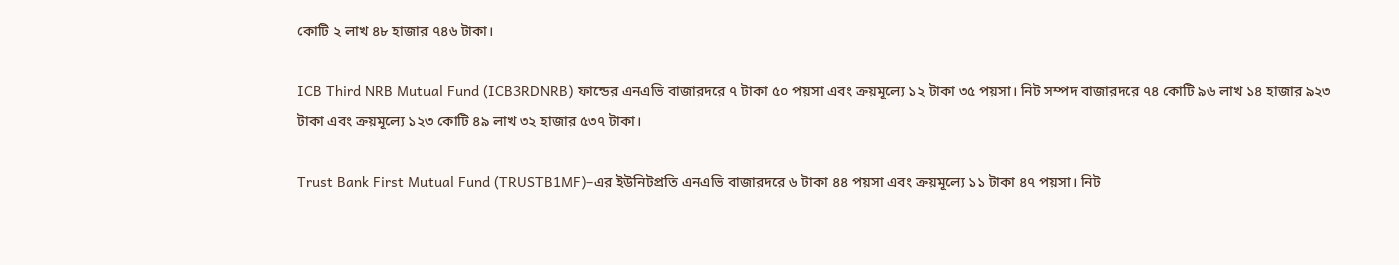কোটি ২ লাখ ৪৮ হাজার ৭৪৬ টাকা।

ICB Third NRB Mutual Fund (ICB3RDNRB) ফান্ডের এনএভি বাজারদরে ৭ টাকা ৫০ পয়সা এবং ক্রয়মূল্যে ১২ টাকা ৩৫ পয়সা। নিট সম্পদ বাজারদরে ৭৪ কোটি ৯৬ লাখ ১৪ হাজার ৯২৩ টাকা এবং ক্রয়মূল্যে ১২৩ কোটি ৪৯ লাখ ৩২ হাজার ৫৩৭ টাকা।

Trust Bank First Mutual Fund (TRUSTB1MF)–এর ইউনিটপ্রতি এনএভি বাজারদরে ৬ টাকা ৪৪ পয়সা এবং ক্রয়মূল্যে ১১ টাকা ৪৭ পয়সা। নিট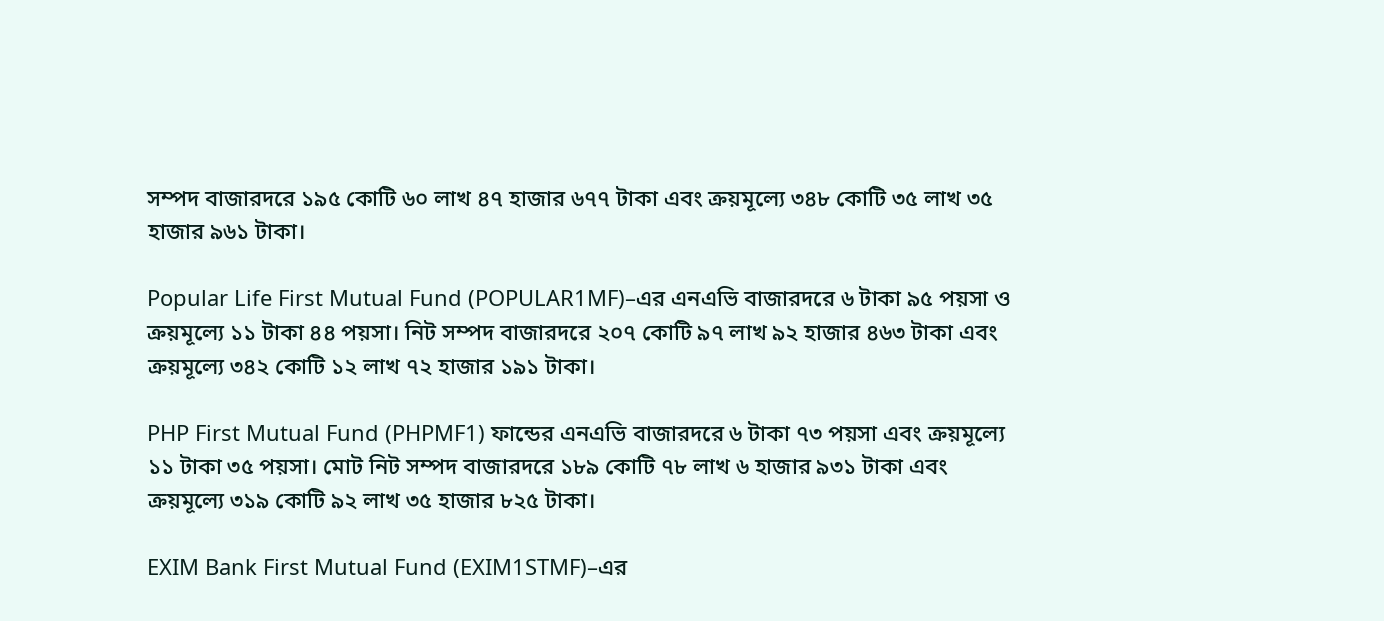সম্পদ বাজারদরে ১৯৫ কোটি ৬০ লাখ ৪৭ হাজার ৬৭৭ টাকা এবং ক্রয়মূল্যে ৩৪৮ কোটি ৩৫ লাখ ৩৫ হাজার ৯৬১ টাকা।

Popular Life First Mutual Fund (POPULAR1MF)–এর এনএভি বাজারদরে ৬ টাকা ৯৫ পয়সা ও ক্রয়মূল্যে ১১ টাকা ৪৪ পয়সা। নিট সম্পদ বাজারদরে ২০৭ কোটি ৯৭ লাখ ৯২ হাজার ৪৬৩ টাকা এবং ক্রয়মূল্যে ৩৪২ কোটি ১২ লাখ ৭২ হাজার ১৯১ টাকা।

PHP First Mutual Fund (PHPMF1) ফান্ডের এনএভি বাজারদরে ৬ টাকা ৭৩ পয়সা এবং ক্রয়মূল্যে ১১ টাকা ৩৫ পয়সা। মোট নিট সম্পদ বাজারদরে ১৮৯ কোটি ৭৮ লাখ ৬ হাজার ৯৩১ টাকা এবং ক্রয়মূল্যে ৩১৯ কোটি ৯২ লাখ ৩৫ হাজার ৮২৫ টাকা।

EXIM Bank First Mutual Fund (EXIM1STMF)–এর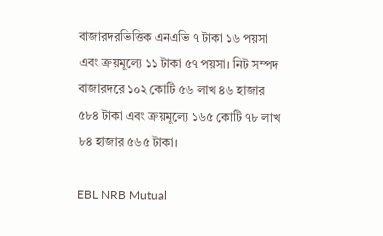বাজারদরভিত্তিক এনএভি ৭ টাকা ১৬ পয়সা এবং ক্রয়মূল্যে ১১ টাকা ৫৭ পয়সা। নিট সম্পদ বাজারদরে ১০২ কোটি ৫৬ লাখ ৪৬ হাজার ৫৮৪ টাকা এবং ক্রয়মূল্যে ১৬৫ কোটি ৭৮ লাখ ৮৪ হাজার ৫৬৫ টাকা।

EBL NRB Mutual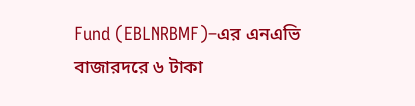Fund (EBLNRBMF)–এর এনএভি বাজারদরে ৬ টাকা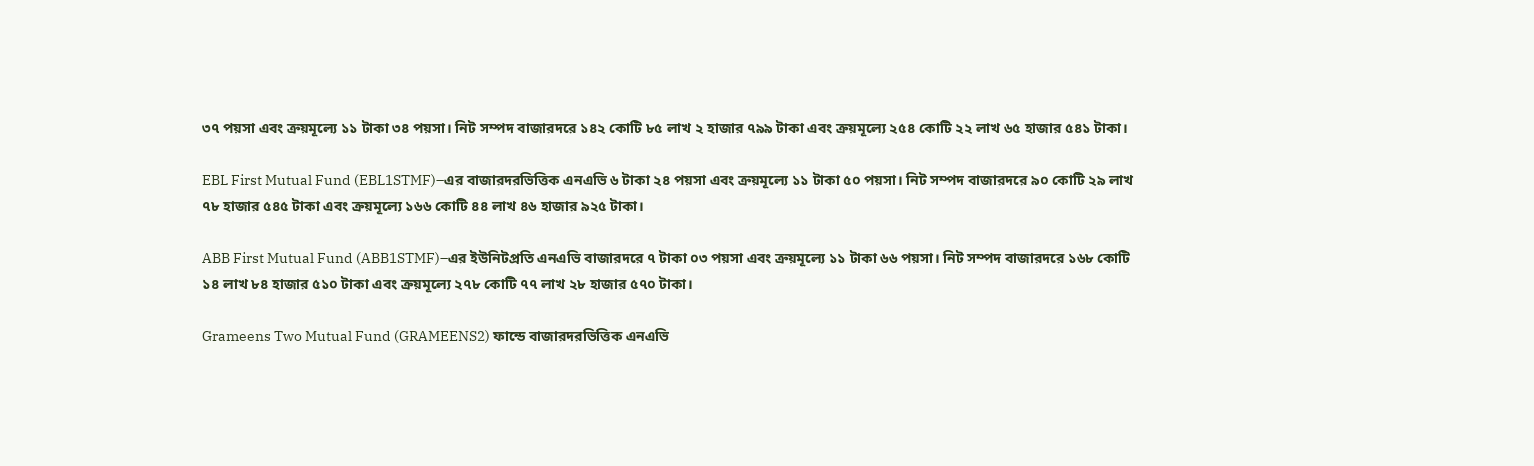৩৭ পয়সা এবং ক্রয়মূল্যে ১১ টাকা ৩৪ পয়সা। নিট সম্পদ বাজারদরে ১৪২ কোটি ৮৫ লাখ ২ হাজার ৭৯৯ টাকা এবং ক্রয়মূল্যে ২৫৪ কোটি ২২ লাখ ৬৫ হাজার ৫৪১ টাকা।

EBL First Mutual Fund (EBL1STMF)–এর বাজারদরভিত্তিক এনএভি ৬ টাকা ২৪ পয়সা এবং ক্রয়মূল্যে ১১ টাকা ৫০ পয়সা। নিট সম্পদ বাজারদরে ৯০ কোটি ২৯ লাখ ৭৮ হাজার ৫৪৫ টাকা এবং ক্রয়মূল্যে ১৬৬ কোটি ৪৪ লাখ ৪৬ হাজার ৯২৫ টাকা।

ABB First Mutual Fund (ABB1STMF)–এর ইউনিটপ্রতি এনএভি বাজারদরে ৭ টাকা ০৩ পয়সা এবং ক্রয়মূল্যে ১১ টাকা ৬৬ পয়সা। নিট সম্পদ বাজারদরে ১৬৮ কোটি ১৪ লাখ ৮৪ হাজার ৫১০ টাকা এবং ক্রয়মূল্যে ২৭৮ কোটি ৭৭ লাখ ২৮ হাজার ৫৭০ টাকা।

Grameens Two Mutual Fund (GRAMEENS2) ফান্ডে বাজারদরভিত্তিক এনএভি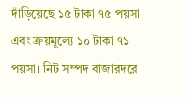দাঁড়িয়েছে ১৫ টাকা ৭৫ পয়সা এবং ক্রয়মূল্যে ১০ টাকা ৭১ পয়সা। নিট সম্পদ বাজারদরে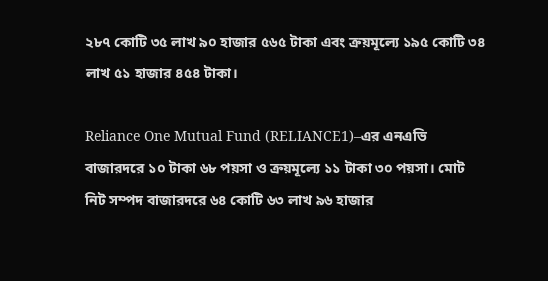২৮৭ কোটি ৩৫ লাখ ৯০ হাজার ৫৬৫ টাকা এবং ক্রয়মূল্যে ১৯৫ কোটি ৩৪ লাখ ৫১ হাজার ৪৫৪ টাকা।

Reliance One Mutual Fund (RELIANCE1)–এর এনএভি বাজারদরে ১০ টাকা ৬৮ পয়সা ও ক্রয়মূল্যে ১১ টাকা ৩০ পয়সা। মোট নিট সম্পদ বাজারদরে ৬৪ কোটি ৬৩ লাখ ৯৬ হাজার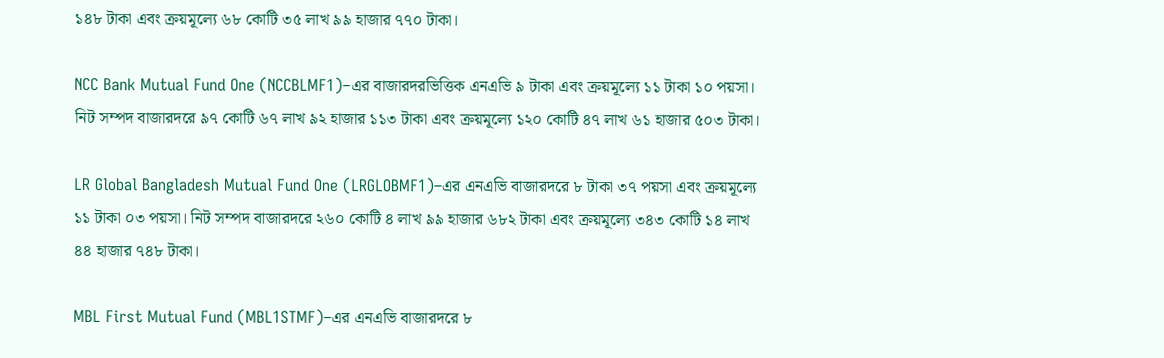১৪৮ টাকা এবং ক্রয়মূল্যে ৬৮ কোটি ৩৫ লাখ ৯৯ হাজার ৭৭০ টাকা।

NCC Bank Mutual Fund One (NCCBLMF1)–এর বাজারদরভিত্তিক এনএভি ৯ টাকা এবং ক্রয়মূল্যে ১১ টাকা ১০ পয়সা। নিট সম্পদ বাজারদরে ৯৭ কোটি ৬৭ লাখ ৯২ হাজার ১১৩ টাকা এবং ক্রয়মূল্যে ১২০ কোটি ৪৭ লাখ ৬১ হাজার ৫০৩ টাকা।

LR Global Bangladesh Mutual Fund One (LRGLOBMF1)–এর এনএভি বাজারদরে ৮ টাকা ৩৭ পয়সা এবং ক্রয়মূল্যে ১১ টাকা ০৩ পয়সা। নিট সম্পদ বাজারদরে ২৬০ কোটি ৪ লাখ ৯৯ হাজার ৬৮২ টাকা এবং ক্রয়মূল্যে ৩৪৩ কোটি ১৪ লাখ ৪৪ হাজার ৭৪৮ টাকা।

MBL First Mutual Fund (MBL1STMF)–এর এনএভি বাজারদরে ৮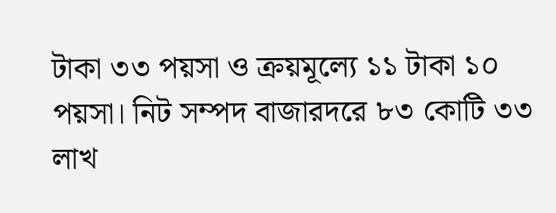টাকা ৩৩ পয়সা ও ক্রয়মূল্যে ১১ টাকা ১০ পয়সা। নিট সম্পদ বাজারদরে ৮৩ কোটি ৩৩ লাখ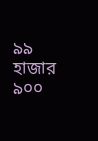৯৯ হাজার ৯০০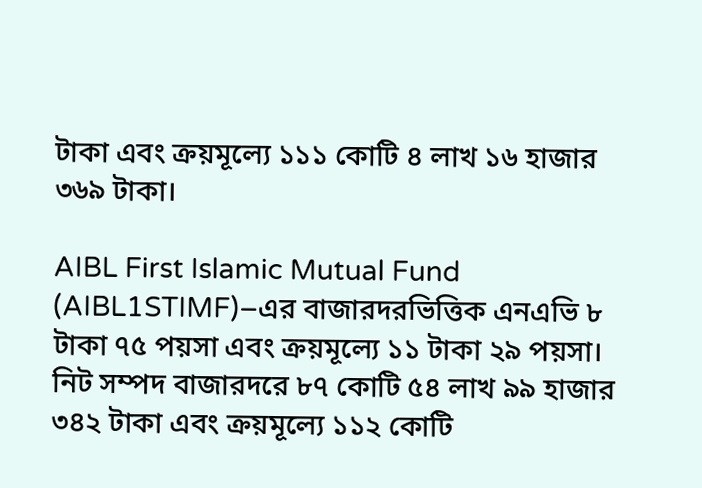টাকা এবং ক্রয়মূল্যে ১১১ কোটি ৪ লাখ ১৬ হাজার ৩৬৯ টাকা।

AIBL First Islamic Mutual Fund (AIBL1STIMF)–এর বাজারদরভিত্তিক এনএভি ৮ টাকা ৭৫ পয়সা এবং ক্রয়মূল্যে ১১ টাকা ২৯ পয়সা। নিট সম্পদ বাজারদরে ৮৭ কোটি ৫৪ লাখ ৯৯ হাজার ৩৪২ টাকা এবং ক্রয়মূল্যে ১১২ কোটি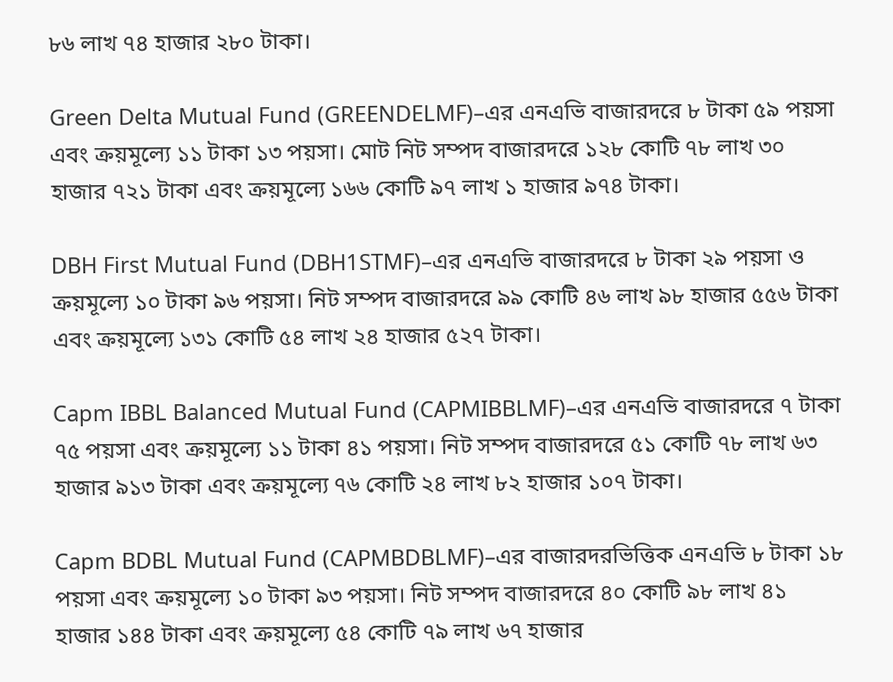৮৬ লাখ ৭৪ হাজার ২৮০ টাকা।

Green Delta Mutual Fund (GREENDELMF)–এর এনএভি বাজারদরে ৮ টাকা ৫৯ পয়সা এবং ক্রয়মূল্যে ১১ টাকা ১৩ পয়সা। মোট নিট সম্পদ বাজারদরে ১২৮ কোটি ৭৮ লাখ ৩০ হাজার ৭২১ টাকা এবং ক্রয়মূল্যে ১৬৬ কোটি ৯৭ লাখ ১ হাজার ৯৭৪ টাকা।

DBH First Mutual Fund (DBH1STMF)–এর এনএভি বাজারদরে ৮ টাকা ২৯ পয়সা ও ক্রয়মূল্যে ১০ টাকা ৯৬ পয়সা। নিট সম্পদ বাজারদরে ৯৯ কোটি ৪৬ লাখ ৯৮ হাজার ৫৫৬ টাকা এবং ক্রয়মূল্যে ১৩১ কোটি ৫৪ লাখ ২৪ হাজার ৫২৭ টাকা।

Capm IBBL Balanced Mutual Fund (CAPMIBBLMF)–এর এনএভি বাজারদরে ৭ টাকা ৭৫ পয়সা এবং ক্রয়মূল্যে ১১ টাকা ৪১ পয়সা। নিট সম্পদ বাজারদরে ৫১ কোটি ৭৮ লাখ ৬৩ হাজার ৯১৩ টাকা এবং ক্রয়মূল্যে ৭৬ কোটি ২৪ লাখ ৮২ হাজার ১০৭ টাকা।

Capm BDBL Mutual Fund (CAPMBDBLMF)–এর বাজারদরভিত্তিক এনএভি ৮ টাকা ১৮ পয়সা এবং ক্রয়মূল্যে ১০ টাকা ৯৩ পয়সা। নিট সম্পদ বাজারদরে ৪০ কোটি ৯৮ লাখ ৪১ হাজার ১৪৪ টাকা এবং ক্রয়মূল্যে ৫৪ কোটি ৭৯ লাখ ৬৭ হাজার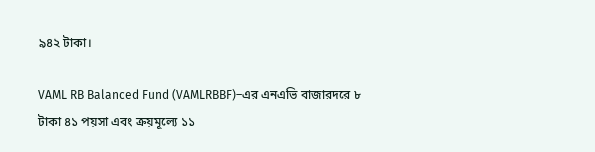৯৪২ টাকা।

VAML RB Balanced Fund (VAMLRBBF)–এর এনএভি বাজারদরে ৮ টাকা ৪১ পয়সা এবং ক্রয়মূল্যে ১১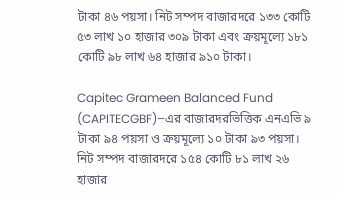টাকা ৪৬ পয়সা। নিট সম্পদ বাজারদরে ১৩৩ কোটি ৫৩ লাখ ১০ হাজার ৩০৯ টাকা এবং ক্রয়মূল্যে ১৮১ কোটি ৯৮ লাখ ৬৪ হাজার ৯১০ টাকা।

Capitec Grameen Balanced Fund (CAPITECGBF)–এর বাজারদরভিত্তিক এনএভি ৯ টাকা ৯৪ পয়সা ও ক্রয়মূল্যে ১০ টাকা ৯৩ পয়সা। নিট সম্পদ বাজারদরে ১৫৪ কোটি ৮১ লাখ ২৬ হাজার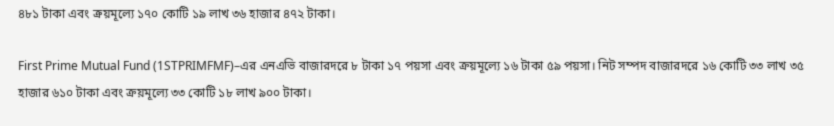৪৮১ টাকা এবং ক্রয়মূল্যে ১৭০ কোটি ১৯ লাখ ৩৬ হাজার ৪৭২ টাকা।

First Prime Mutual Fund (1STPRIMFMF)–এর এনএভি বাজারদরে ৮ টাকা ১৭ পয়সা এবং ক্রয়মূল্যে ১৬ টাকা ৫৯ পয়সা। নিট সম্পদ বাজারদরে ১৬ কোটি ৩৩ লাখ ৩৫ হাজার ৬১০ টাকা এবং ক্রয়মূল্যে ৩৩ কোটি ১৮ লাখ ৯০০ টাকা।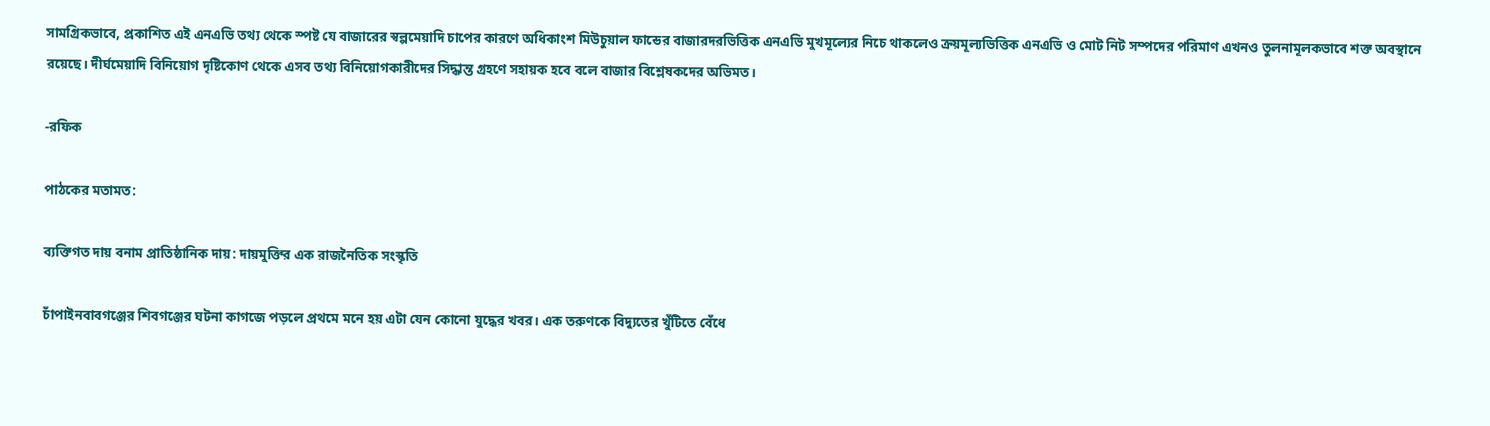সামগ্রিকভাবে, প্রকাশিত এই এনএভি তথ্য থেকে স্পষ্ট যে বাজারের স্বল্পমেয়াদি চাপের কারণে অধিকাংশ মিউচুয়াল ফান্ডের বাজারদরভিত্তিক এনএভি মুখমূল্যের নিচে থাকলেও ক্রয়মূল্যভিত্তিক এনএভি ও মোট নিট সম্পদের পরিমাণ এখনও তুলনামূলকভাবে শক্ত অবস্থানে রয়েছে। দীর্ঘমেয়াদি বিনিয়োগ দৃষ্টিকোণ থেকে এসব তথ্য বিনিয়োগকারীদের সিদ্ধান্ত গ্রহণে সহায়ক হবে বলে বাজার বিশ্লেষকদের অভিমত।

-রফিক

পাঠকের মতামত:

ব্যক্তিগত দায় বনাম প্রাতিষ্ঠানিক দায়: দায়মুক্তির এক রাজনৈতিক সংস্কৃতি

চাঁপাইনবাবগঞ্জের শিবগঞ্জের ঘটনা কাগজে পড়লে প্রথমে মনে হয় এটা যেন কোনো যুদ্ধের খবর। এক তরুণকে বিদ্যুতের খুঁটিতে বেঁধে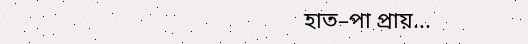হাত–পা প্রায়...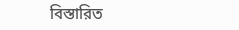বিস্তারিত